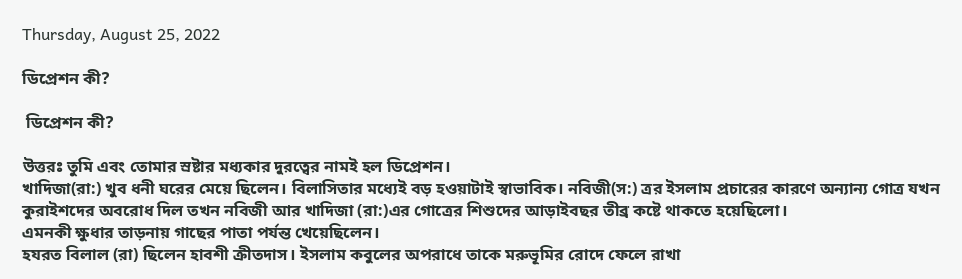Thursday, August 25, 2022

ডিপ্রেশন কী?

 ডিপ্রেশন কী?

উত্তরঃ তুমি এবং তোমার স্রষ্টার মধ্যকার দুরত্বের নামই হল ডিপ্রেশন।
খাদিজা(রা:) খুব ধনী ঘরের মেয়ে ছিলেন। বিলাসিতার মধ্যেই বড় হওয়াটাই স্বাভাবিক। নবিজী(স:) ত্রর ইসলাম প্রচারের কারণে অন্যান্য গোত্র যখন কুরাইশদের অবরোধ দিল তখন নবিজী আর খাদিজা (রা:)এর গোত্রের শিশুদের আড়াইবছর তীব্র কষ্টে থাকতে হয়েছিলো।
এমনকী ক্ষুধার তাড়নায় গাছের পাতা পর্যন্ত খেয়েছিলেন।
হযরত বিলাল (রা) ছিলেন হাবশী ক্রীতদাস। ইসলাম কবুলের অপরাধে তাকে মরুভূমির রোদে ফেলে রাখা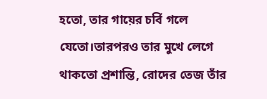হতো, তার গায়ের চর্বি গলে যেতো।তারপরও তার মুখে লেগে থাকতো প্রশান্তি, রোদের তেজ তাঁর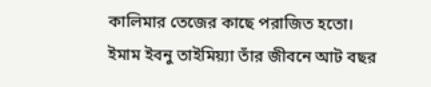কালিমার তেজের কাছে পরাজিত হতো।
ইমাম ইবনু তাইমিয়্যা তাঁর জীবনে আট বছর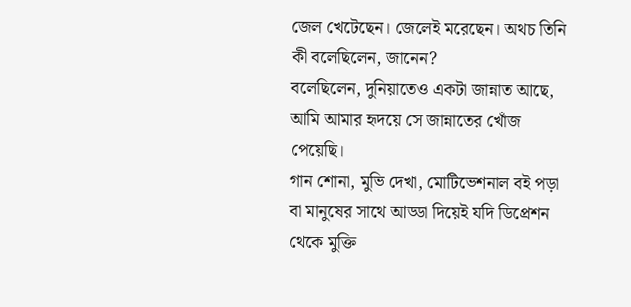জেল খেটেছেন। জেলেই মরেছেন। অথচ তিনি কী বলেছিলেন, জানেন?
বলেছিলেন, দুনিয়াতেও একটা জান্নাত আছে, আমি আমার হৃদয়ে সে জান্নাতের খোঁজ পেয়েছি।
গান শোনা, মুভি দেখা, মোটিভেশনাল বই পড়া বা মানুষের সাথে আড্ডা দিয়েই যদি ডিপ্রেশন থেকে মুক্তি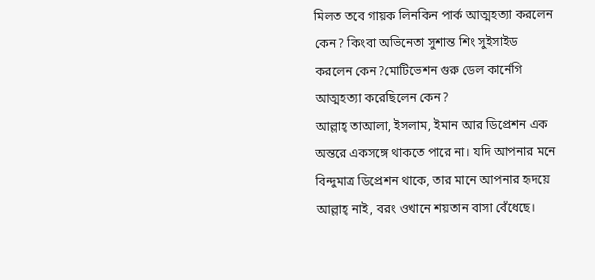মিলত তবে গায়ক লিনকিন পার্ক আত্মহত্যা করলেন কেন? কিংবা অভিনেতা সুশান্ত শিং সুইসাইড করলেন কেন?মোটিভেশন গুরু ডেল কার্নেগি আত্মহত্যা করেছিলেন কেন?
আল্লাহ্ তাআলা, ইসলাম, ইমান আর ডিপ্রেশন এক অন্তরে একসঙ্গে থাকতে পারে না। যদি আপনার মনে বিন্দুমাত্র ডিপ্রেশন থাকে, তার মানে আপনার হৃদয়ে আল্লাহ্ নাই, বরং ওখানে শয়তান বাসা বেঁধেছে।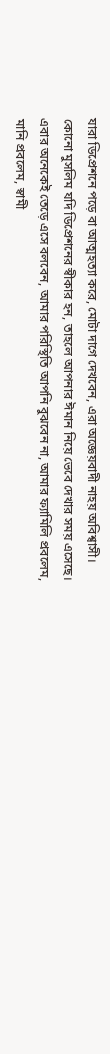যারা ডিপ্রেশনে পড়ে বা আত্মহত্যা করে, মোটা দাগে দেখবেন, এরা অজ্ঞেয়বাদী নাহয় অবিশ্বাসী। কোনো মুসলিম যদি ডিপ্রেশনের স্বীকার হন, তাহলে আপনার ঈমান নিয়ে ভেবে দেখার সময় এসেছে।
এবার অনেকেই তেড়ে এসে বলবেন, আমার পরিস্থিতি আপনি বুঝবেন না, আমার ফ্যামিলি প্রবলেম, মানি প্রবলেম, স্বামী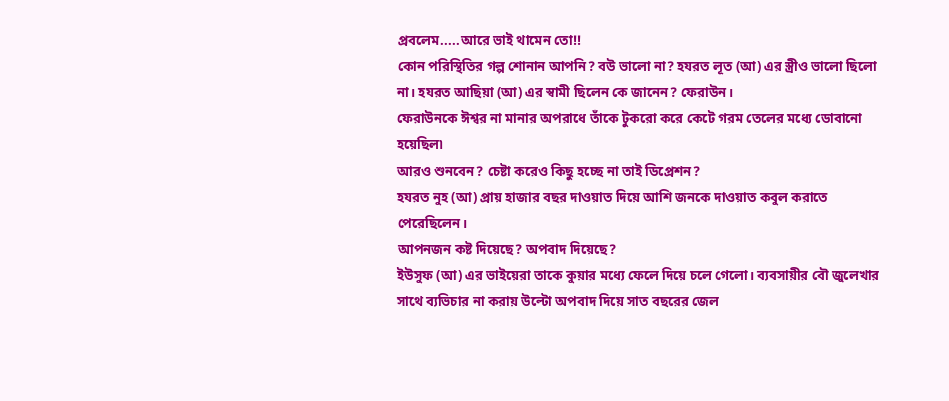প্রবলেম.....আরে ভাই থামেন তো!!
কোন পরিস্থিতির গল্প শোনান আপনি? বউ ভালো না? হযরত লূত (আ) এর স্ত্রীও ভালো ছিলো না। হযরত আছিয়া (আ) এর স্বামী ছিলেন কে জানেন? ফেরাউন।
ফেরাউনকে ঈশ্বর না মানার অপরাধে তাঁকে টুকরো করে কেটে গরম তেলের মধ্যে ডোবানো হয়েছিল৷
আরও শুনবেন? চেষ্টা করেও কিছু হচ্ছে না তাই ডিপ্রেশন?
হযরত নুহ (আ) প্রায় হাজার বছর দাওয়াত দিয়ে আশি জনকে দাওয়াত কবুল করাতে পেরেছিলেন।
আপনজন কষ্ট দিয়েছে? অপবাদ দিয়েছে?
ইউসুফ (আ) এর ভাইয়েরা তাকে কুয়ার মধ্যে ফেলে দিয়ে চলে গেলো। ব্যবসায়ীর বৌ জুলেখার সাথে ব্যভিচার না করায় উল্টো অপবাদ দিয়ে সাত বছরের জেল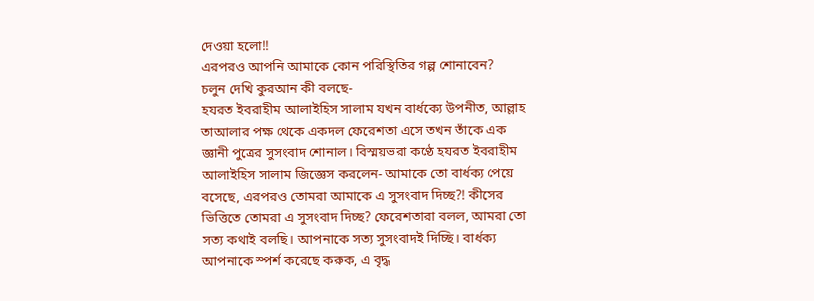দেওয়া হলো!!
এরপরও আপনি আমাকে কোন পরিস্থিতির গল্প শোনাবেন?
চলুন দেখি কুরআন কী বলছে-
হযরত ইবরাহীম আলাইহিস সালাম যখন বার্ধক্যে উপনীত, আল্লাহ তাআলার পক্ষ থেকে একদল ফেরেশতা এসে তখন তাঁকে এক জ্ঞানী পুত্রের সুসংবাদ শোনাল। বিস্ময়ভরা কণ্ঠে হযরত ইবরাহীম আলাইহিস সালাম জিজ্ঞেস করলেন- আমাকে তো বার্ধক্য পেয়ে বসেছে, এরপরও তোমরা আমাকে এ সুসংবাদ দিচ্ছ?! কীসের ভিত্তিতে তোমরা এ সুসংবাদ দিচ্ছ? ফেরেশতারা বলল, আমরা তো সত্য কথাই বলছি। আপনাকে সত্য সুসংবাদই দিচ্ছি। বার্ধক্য আপনাকে স্পর্শ করেছে করুক, এ বৃদ্ধ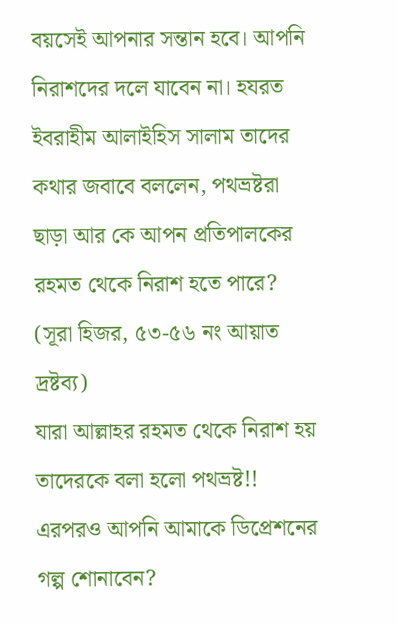বয়সেই আপনার সন্তান হবে। আপনি নিরাশদের দলে যাবেন না। হযরত ইবরাহীম আলাইহিস সালাম তাদের কথার জবাবে বললেন, পথভ্রষ্টরা ছাড়া আর কে আপন প্রতিপালকের রহমত থেকে নিরাশ হতে পারে? (সূরা হিজর, ৫৩-৫৬ নং আয়াত দ্রষ্টব্য)
যারা আল্লাহর রহমত থেকে নিরাশ হয় তাদেরকে বলা হলো পথভ্রষ্ট!! এরপরও আপনি আমাকে ডিপ্রেশনের গল্প শোনাবেন?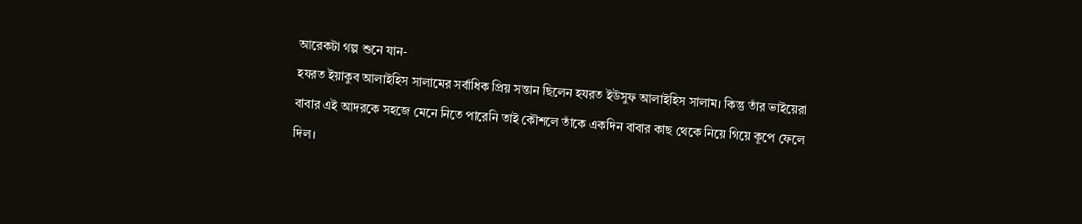আরেকটা গল্প শুনে যান-
হযরত ইয়াকুব আলাইহিস সালামের সর্বাধিক প্রিয় সন্তান ছিলেন হযরত ইউসুফ আলাইহিস সালাম। কিন্তু তাঁর ভাইয়েরা বাবার এই আদরকে সহজে মেনে নিতে পারেনি তাই কৌশলে তাঁকে একদিন বাবার কাছ থেকে নিয়ে গিয়ে কূপে ফেলে দিল।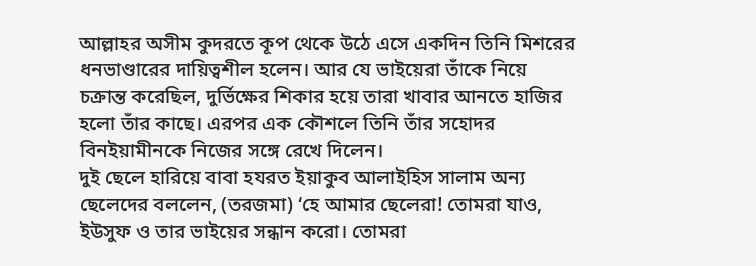আল্লাহর অসীম কুদরতে কূপ থেকে উঠে এসে একদিন তিনি মিশরের ধনভাণ্ডারের দায়িত্বশীল হলেন। আর যে ভাইয়েরা তাঁকে নিয়ে চক্রান্ত করেছিল, দুর্ভিক্ষের শিকার হয়ে তারা খাবার আনতে হাজির হলো তাঁর কাছে। এরপর এক কৌশলে তিনি তাঁর সহোদর বিনইয়ামীনকে নিজের সঙ্গে রেখে দিলেন।
দুই ছেলে হারিয়ে বাবা হযরত ইয়াকুব আলাইহিস সালাম অন্য ছেলেদের বললেন, (তরজমা) ‘হে আমার ছেলেরা! তোমরা যাও, ইউসুফ ও তার ভাইয়ের সন্ধান করো। তোমরা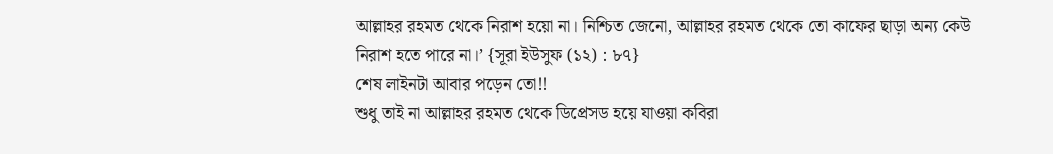আল্লাহর রহমত থেকে নিরাশ হয়ো না। নিশ্চিত জেনো, আল্লাহর রহমত থেকে তো কাফের ছাড়া অন্য কেউ নিরাশ হতে পারে না।’ {সূরা ইউসুফ (১২) : ৮৭}
শেষ লাইনটা আবার পড়েন তো!!
শুধু তাই না আল্লাহর রহমত থেকে ডিপ্রেসড হয়ে যাওয়া কবিরা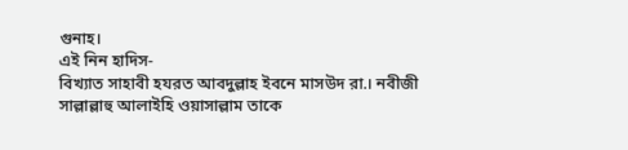গুনাহ।
এই নিন হাদিস-
বিখ্যাত সাহাবী হযরত আবদুল্লাহ ইবনে মাসউদ রা.। নবীজী সাল্লাল্লাহু আলাইহি ওয়াসাল্লাম তাকে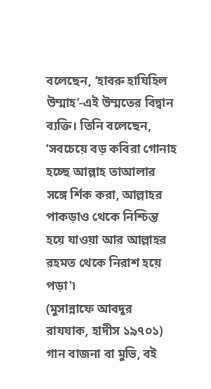বলেছেন, ‘হাবরু হাযিহিল উম্মাহ’-এই উম্মতের বিদ্বান ব্যক্তি। তিনি বলেছেন, ‘সবচেয়ে বড় কবিরা গোনাহ হচ্ছে আল্লাহ তাআলার সঙ্গে র্শিক করা, আল্লাহর পাকড়াও থেকে নিশ্চিন্ত হয়ে যাওয়া আর আল্লাহর রহমত থেকে নিরাশ হয়ে পড়া'৷
(মুসান্নাফে আবদুর রাযযাক, হাদীস ১৯৭০১)
গান বাজনা বা মুভি, বই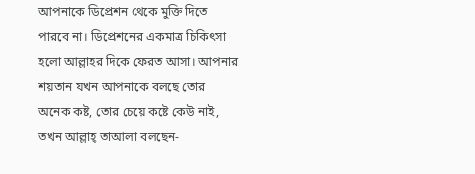আপনাকে ডিপ্রেশন থেকে মুক্তি দিতে পারবে না। ডিপ্রেশনের একমাত্র চিকিৎসা হলো আল্লাহর দিকে ফেরত আসা। আপনার শয়তান যখন আপনাকে বলছে তোর অনেক কষ্ট, তোর চেয়ে কষ্টে কেউ নাই, তখন আল্লাহ্ তাআলা বলছেন-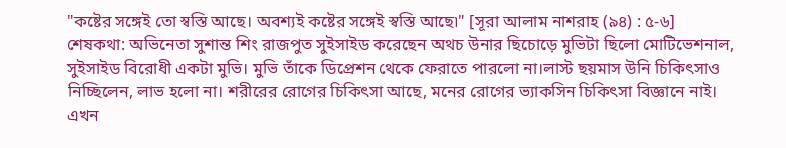"কষ্টের সঙ্গেই তো স্বস্তি আছে। অবশ্যই কষ্টের সঙ্গেই স্বস্তি আছে৷" [সূরা আলাম নাশরাহ (৯৪) : ৫-৬]
শেষকথা: অভিনেতা সুশান্ত শিং রাজপুত সুইসাইড করেছেন অথচ উনার ছিচোড়ে মুভিটা ছিলো মোটিভেশনাল, সুইসাইড বিরোধী একটা মুভি। মুভি তাঁকে ডিপ্রেশন থেকে ফেরাতে পারলো না।লাস্ট ছয়মাস উনি চিকিৎসাও নিচ্ছিলেন, লাভ হলো না। শরীরের রোগের চিকিৎসা আছে, মনের রোগের ভ্যাকসিন চিকিৎসা বিজ্ঞানে নাই।
এখন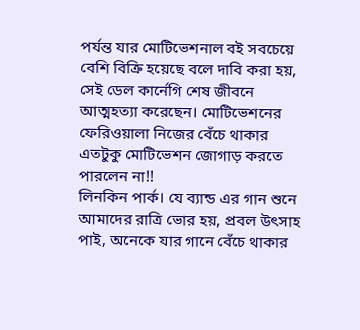পর্যন্ত যার মোটিভেশনাল বই সবচেয়ে বেশি বিক্রি হয়েছে বলে দাবি করা হয়, সেই ডেল কার্নেগি শেষ জীবনে আত্মহত্যা করেছেন। মোটিভেশনের ফেরিওয়ালা নিজের বেঁচে থাকার এতটুকু মোটিভেশন জোগাড় করতে পারলেন না!!
লিনকিন পার্ক। যে ব্যান্ড এর গান শুনে আমাদের রাত্রি ভোর হয়, প্রবল উৎসাহ পাই, অনেকে যার গানে বেঁচে থাকার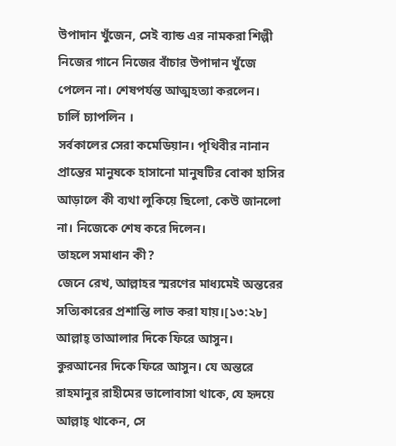উপাদান খুঁজেন, সেই ব্যান্ড এর নামকরা শিল্পী নিজের গানে নিজের বাঁচার উপাদান খুঁজে পেলেন না। শেষপর্যন্ত আত্মহত্যা করলেন।
চার্লি চ্যাপলিন ।
সর্বকালের সেরা কমেডিয়ান। পৃথিবীর নানান প্রান্তের মানুষকে হাসানো মানুষটির বোকা হাসির আড়ালে কী ব্যথা লুকিয়ে ছিলো, কেউ জানলো না। নিজেকে শেষ করে দিলেন।
তাহলে সমাধান কী?
জেনে রেখ, আল্লাহর স্মরণের মাধ্যমেই অন্তরের সত্যিকারের প্রশান্তি লাভ করা যায়।[১৩:২৮]
আল্লাহ্ তাআলার দিকে ফিরে আসুন।
কুরআনের দিকে ফিরে আসুন। যে অন্তরে রাহমানুর রাহীমের ভালোবাসা থাকে, যে হৃদয়ে আল্লাহ্ থাকেন, সে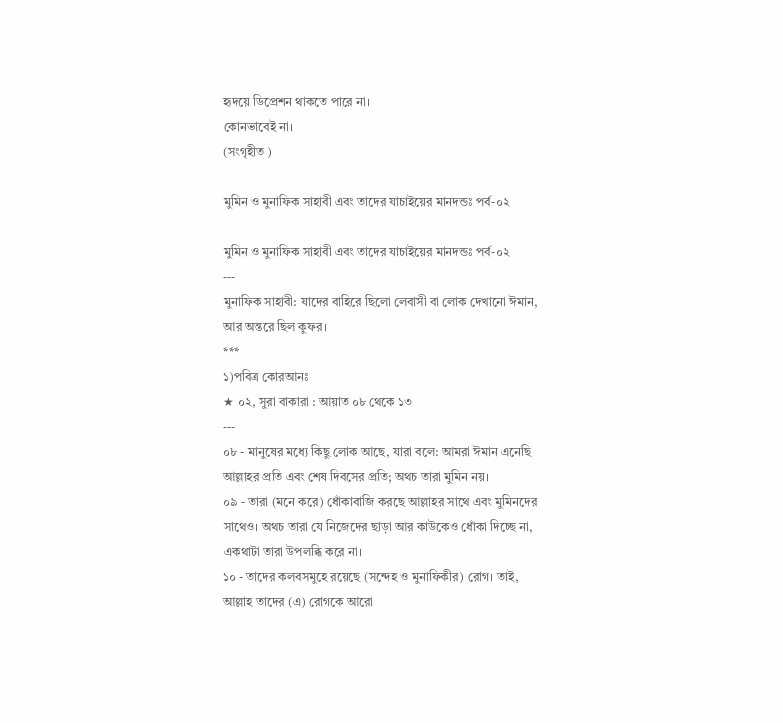হৃদয়ে ডিপ্রেশন থাকতে পারে না।
কোনভাবেই না।
(সংগৃহীত )

মুমিন ও মুনাফিক সাহাবী এবং তাদের যাচাইয়ের মানদন্ডঃ পর্ব-০২

মুমিন ও মুনাফিক সাহাবী এবং তাদের যাচাইয়ের মানদন্ডঃ পর্ব-০২
---
মুনাফিক সাহাবী: যাদের বাহিরে ছিলো লেবাসী বা লোক দেখানো ঈমান, আর অন্তরে ছিল কুফর।
***
১)পবিত্র কোরআনঃ
★ ০২, সুরা বাকারা : আয়াত ০৮ থেকে ১৩
---
০৮ - মানুষের মধ্যে কিছু লোক আছে, যারা বলে: আমরা ঈমান এনেছি আল্লাহর প্রতি এবং শেষ দিবসের প্রতি; অথচ তারা মুমিন নয়।
০৯ - তারা (মনে করে) ধোঁকাবাজি করছে আল্লাহর সাথে এবং মুমিনদের সাথেও। অথচ তারা যে নিজেদের ছাড়া আর কাউকেও ধোঁকা দিচ্ছে না, একথাটা তারা উপলব্ধি করে না।
১০ - তাদের কলবসমুহে রয়েছে (সন্দেহ ও মুনাফিকীর) রোগ। তাই, আল্লাহ তাদের (এ) রোগকে আরো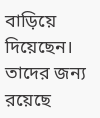বাড়িয়ে দিয়েছেন। তাদের জন্য রয়েছে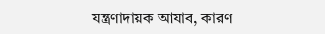যন্ত্রণাদায়ক আযাব, কারণ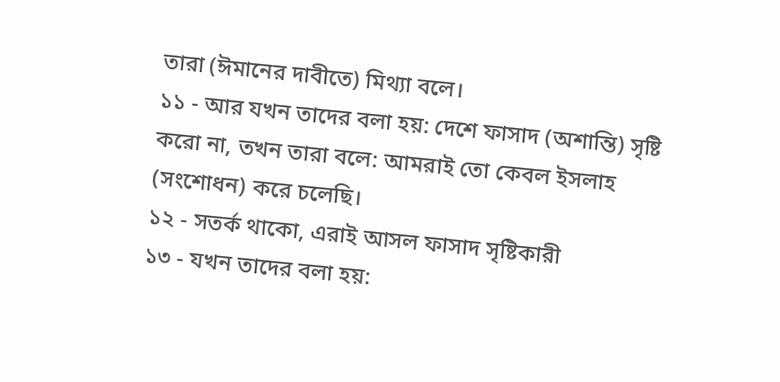তারা (ঈমানের দাবীতে) মিথ্যা বলে।
১১ - আর যখন তাদের বলা হয়: দেশে ফাসাদ (অশান্তি) সৃষ্টি করো না, তখন তারা বলে: আমরাই তো কেবল ইসলাহ (সংশোধন) করে চলেছি।
১২ - সতর্ক থাকো, এরাই আসল ফাসাদ সৃষ্টিকারী
১৩ - যখন তাদের বলা হয়: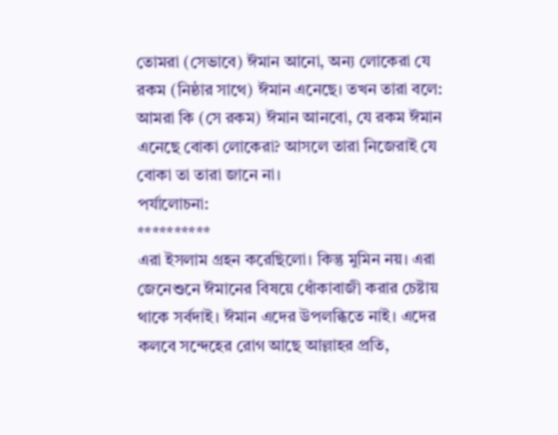তোমরা (সেভাবে) ঈমান আনো, অন্য লোকেরা যে রকম (নিষ্ঠার সাথে) ঈমান এনেছে। তখন তারা বলে: আমরা কি (সে রকম) ঈমান আনবো, যে রকম ঈমান এনেছে বোকা লোকেরা? আসলে তারা নিজেরাই যে বোকা তা তারা জানে না।
পর্যালোচনা:
**********
এরা ইসলাম গ্রহন করেছিলো। কিন্তু মুমিন নয়। এরা জেনেশুনে ঈমানের বিষয়ে ধোঁকাবাজী করার চেষ্টায় থাকে সর্বদাই। ঈমান এদের উপলব্ধিতে নাই। এদের কলবে সন্দেহের রোগ আছে আল্লাহর প্রতি,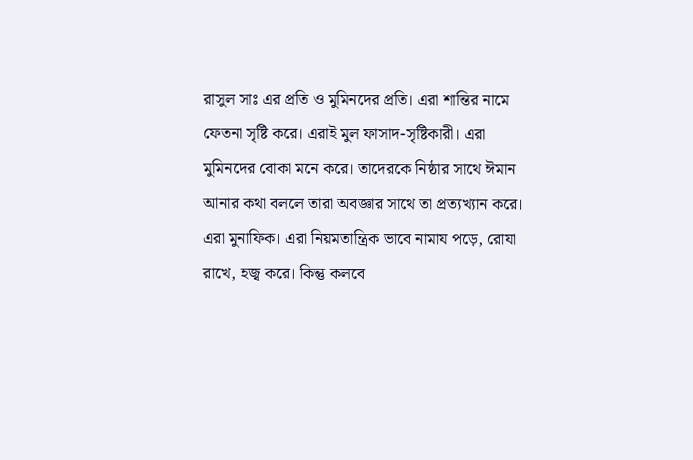রাসুল সাঃ এর প্রতি ও মুমিনদের প্রতি। এরা শান্তির নামে ফেতনা সৃষ্টি করে। এরাই মুল ফাসাদ-সৃষ্টিকারী। এরা মুমিনদের বোকা মনে করে। তাদেরকে নিষ্ঠার সাথে ঈমান আনার কথা বললে তারা অবজ্ঞার সাথে তা প্রত্যখ্যান করে।
এরা মুনাফিক। এরা নিয়মতান্ত্রিক ভাবে নামায পড়ে, রোযা রাখে, হজ্ব করে। কিন্তু কলবে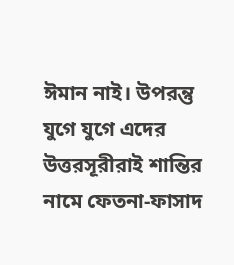ঈমান নাই। উপরন্তু যুগে যুগে এদের উত্তরসূরীরাই শান্তির নামে ফেতনা-ফাসাদ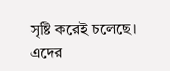সৃষ্টি করেই চলেছে। এদের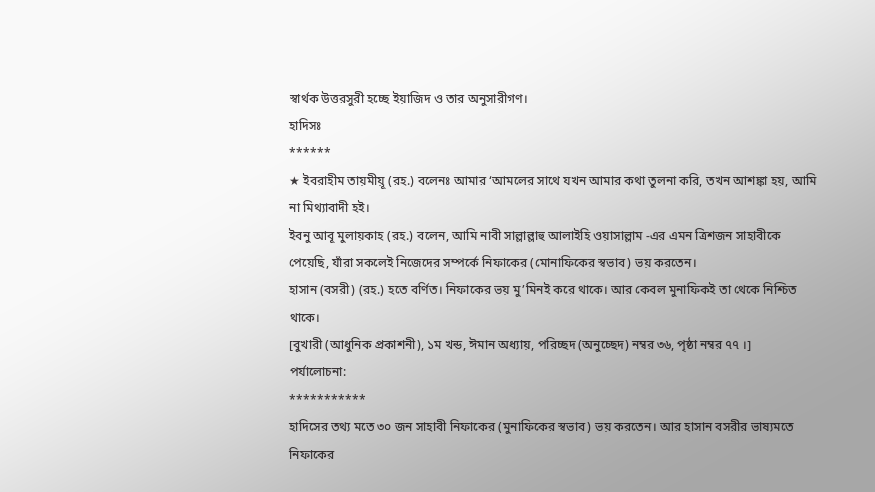স্বার্থক উত্তরসুরী হচ্ছে ইয়াজিদ ও তার অনুসারীগণ।
হাদিসঃ
******
★ ইবরাহীম তায়মীয়ূ (রহ.) বলেনঃ আমার ‘আমলের সাথে যখন আমার কথা তুলনা করি, তখন আশঙ্কা হয়, আমি না মিথ্যাবাদী হই।
ইবনু আবূ মুলায়কাহ (রহ.) বলেন, আমি নাবী সাল্লাল্লাহু আলাইহি ওয়াসাল্লাম -এর এমন ত্রিশজন সাহাবীকে পেয়েছি, যাঁরা সকলেই নিজেদের সম্পর্কে নিফাকের (মোনাফিকের স্বভাব) ভয় করতেন।
হাসান (বসরী) (রহ.) হতে বর্ণিত। নিফাকের ভয় মু’মিনই করে থাকে। আর কেবল মুনাফিকই তা থেকে নিশ্চিত থাকে।
[বুখারী (আধুনিক প্রকাশনী), ১ম খন্ড, ঈমান অধ্যায়, পরিচ্ছদ (অনুচ্ছেদ) নম্বর ৩৬, পৃষ্ঠা নম্বর ৭৭ ।]
পর্যালোচনা:
***********
হাদিসের তথ্য মতে ৩০ জন সাহাবী নিফাকের (মুনাফিকের স্বভাব) ভয় করতেন। আর হাসান বসরীর ভাষ্যমতে নিফাকের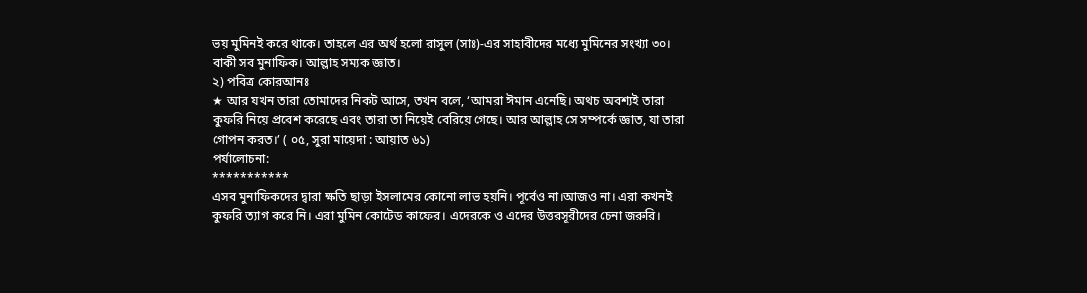ভয় মুমিনই করে থাকে। তাহলে এর অর্থ হলো রাসুল (সাঃ)-এর সাহাবীদের মধ্যে মুমিনের সংখ্যা ৩০। বাকী সব মুনাফিক। আল্লাহ সম্যক জ্ঞাত।
২) পবিত্র কোরআনঃ
★ আর যখন তারা তোমাদের নিকট আসে, তখন বলে, ‘আমরা ঈমান এনেছি। অথচ অবশ্যই তারা কুফরি নিয়ে প্রবেশ করেছে এবং তারা তা নিয়েই বেরিয়ে গেছে। আর আল্লাহ সে সম্পর্কে জ্ঞাত, যা তারা গোপন করত।’ ( ০৫, সুরা মায়েদা : আয়াত ৬১)
পর্যালোচনা:
***********
এসব মুনাফিকদের দ্বারা ক্ষতি ছাড়া ইসলামের কোনো লাভ হয়নি। পূর্বেও না।আজও না। এরা কখনই কুফরি ত্যাগ করে নি। এরা মুমিন কোটেড কাফের। এদেরকে ও এদের উত্তরসূরীদের চেনা জরুরি।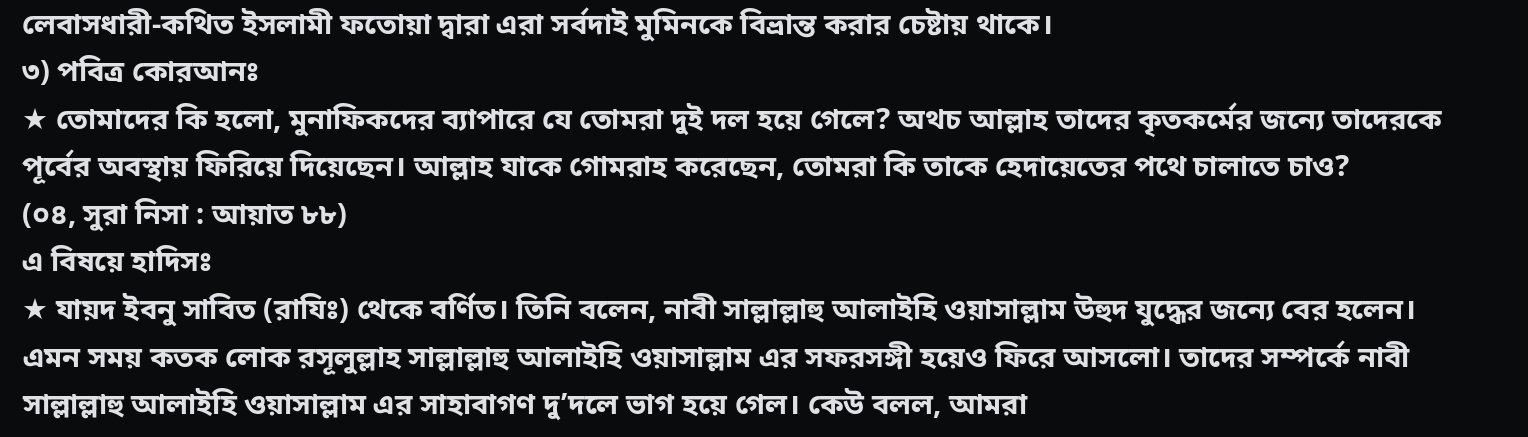লেবাসধারী-কথিত ইসলামী ফতোয়া দ্বারা এরা সর্বদাই মুমিনকে বিভ্রান্ত করার চেষ্টায় থাকে।
৩) পবিত্র কোরআনঃ
★ তোমাদের কি হলো, মুনাফিকদের ব্যাপারে যে তোমরা দুই দল হয়ে গেলে? অথচ আল্লাহ তাদের কৃতকর্মের জন্যে তাদেরকে পূর্বের অবস্থায় ফিরিয়ে দিয়েছেন। আল্লাহ যাকে গোমরাহ করেছেন, তোমরা কি তাকে হেদায়েতের পথে চালাতে চাও?
(০৪, সুরা নিসা : আয়াত ৮৮)
এ বিষয়ে হাদিসঃ
★ যায়দ ইবনু সাবিত (রাযিঃ) থেকে বর্ণিত। তিনি বলেন, নাবী সাল্লাল্লাহু আলাইহি ওয়াসাল্লাম উহুদ যুদ্ধের জন্যে বের হলেন। এমন সময় কতক লোক রসূলুল্লাহ সাল্লাল্লাহু আলাইহি ওয়াসাল্লাম এর সফরসঙ্গী হয়েও ফিরে আসলো। তাদের সম্পর্কে নাবী সাল্লাল্লাহু আলাইহি ওয়াসাল্লাম এর সাহাবাগণ দু’দলে ভাগ হয়ে গেল। কেউ বলল, আমরা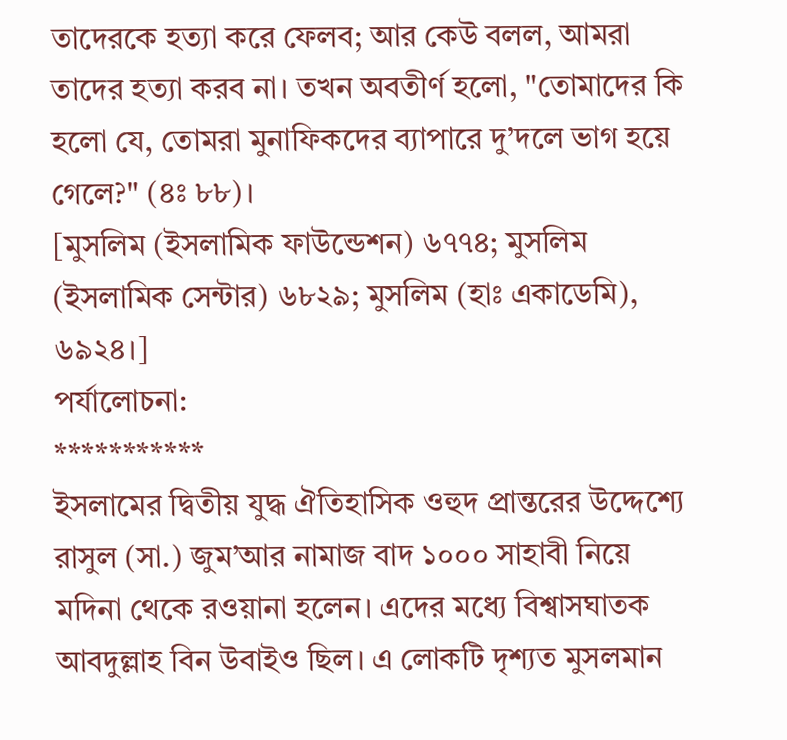তাদেরকে হত্যা করে ফেলব; আর কেউ বলল, আমরা তাদের হত্যা করব না। তখন অবতীর্ণ হলো, "তোমাদের কি হলো যে, তোমরা মুনাফিকদের ব্যাপারে দু’দলে ভাগ হয়ে গেলে?" (৪ঃ ৮৮)।
[মুসলিম (ইসলামিক ফাউন্ডেশন) ৬৭৭৪; মুসলিম (ইসলামিক সেন্টার) ৬৮২৯; মুসলিম (হাঃ একাডেমি), ৬৯২৪।]
পর্যালোচনা:
***********
ইসলামের দ্বিতীয় যুদ্ধ ঐতিহাসিক ওহুদ প্রান্তরের উদ্দেশ্যে রাসুল (সা.) জুম’আর নামাজ বাদ ১০০০ সাহাবী নিয়ে মদিনা থেকে রওয়ানা হলেন। এদের মধ্যে বিশ্বাসঘাতক আবদুল্লাহ বিন উবাইও ছিল। এ লোকটি দৃশ্যত মুসলমান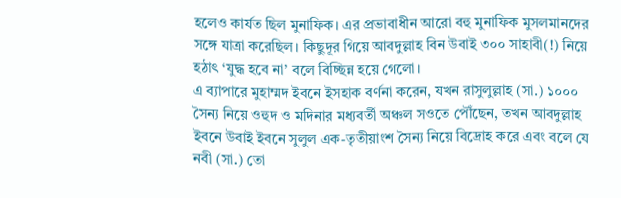হলেও কার্যত ছিল মুনাফিক। এর প্রভাবাধীন আরো বহু মুনাফিক মুসলমানদের সঙ্গে যাত্রা করেছিল। কিছুদূর গিয়ে আবদুল্লাহ বিন উবাই ৩০০ সাহাবী(!) নিয়ে হঠাৎ ‘যুদ্ধ হবে না’ বলে বিচ্ছিন্ন হয়ে গেলো।
এ ব্যাপারে মুহাম্মদ ইবনে ইসহাক বর্ণনা করেন, যখন রাসুলুল্লাহ (সা.) ১০০০ সৈন্য নিয়ে ওহুদ ও মদিনার মধ্যবর্তী অঞ্চল সওতে পৌঁছেন, তখন আবদুল্লাহ ইবনে উবাই ইবনে সুলুল এক-তৃতীয়াংশ সৈন্য নিয়ে বিদ্রোহ করে এবং বলে যে নবী (সা.) তো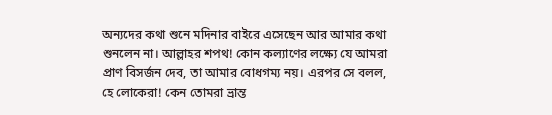অন্যদের কথা শুনে মদিনার বাইরে এসেছেন আর আমার কথা শুনলেন না। আল্লাহর শপথ! কোন কল্যাণের লক্ষ্যে যে আমরা প্রাণ বিসর্জন দেব, তা আমার বোধগম্য নয়। এরপর সে বলল, হে লোকেরা! কেন তোমরা ভ্রান্ত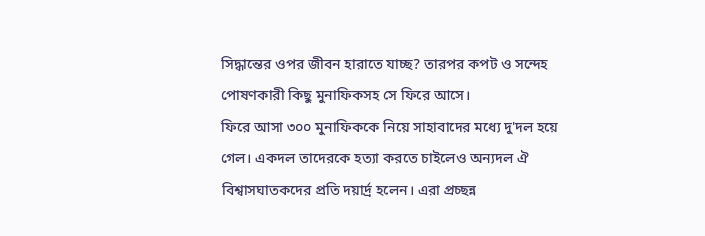সিদ্ধান্তের ওপর জীবন হারাতে যাচ্ছ? তারপর কপট ও সন্দেহ পোষণকারী কিছু মুনাফিকসহ সে ফিরে আসে।
ফিরে আসা ৩০০ মুনাফিককে নিয়ে সাহাবাদের মধ্যে দু'দল হয়ে গেল। একদল তাদেরকে হত্যা করতে চাইলেও অন্যদল ঐ বিশ্বাসঘাতকদের প্রতি দয়ার্দ্র হলেন। এরা প্রচ্ছন্ন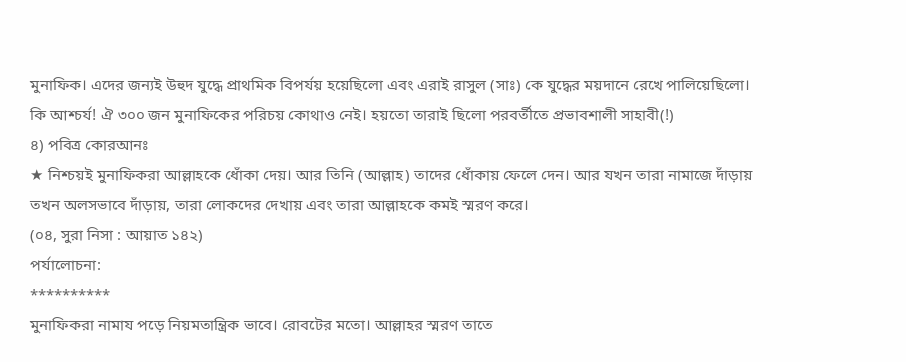মুনাফিক। এদের জন্যই উহুদ যুদ্ধে প্রাথমিক বিপর্যয় হয়েছিলো এবং এরাই রাসুল (সাঃ) কে যুদ্ধের ময়দানে রেখে পালিয়েছিলো।
কি আশ্চর্য! ঐ ৩০০ জন মুনাফিকের পরিচয় কোথাও নেই। হয়তো তারাই ছিলো পরবর্তীতে প্রভাবশালী সাহাবী(!)
৪) পবিত্র কোরআনঃ
★ নিশ্চয়ই মুনাফিকরা আল্লাহকে ধোঁকা দেয়। আর তিনি (আল্লাহ) তাদের ধোঁকায় ফেলে দেন। আর যখন তারা নামাজে দাঁড়ায় তখন অলসভাবে দাঁড়ায়, তারা লোকদের দেখায় এবং তারা আল্লাহকে কমই স্মরণ করে।
(০৪, সুরা নিসা : আয়াত ১৪২)
পর্যালোচনা:
**********
মুনাফিকরা নামায পড়ে নিয়মতান্ত্রিক ভাবে। রোবটের মতো। আল্লাহর স্মরণ তাতে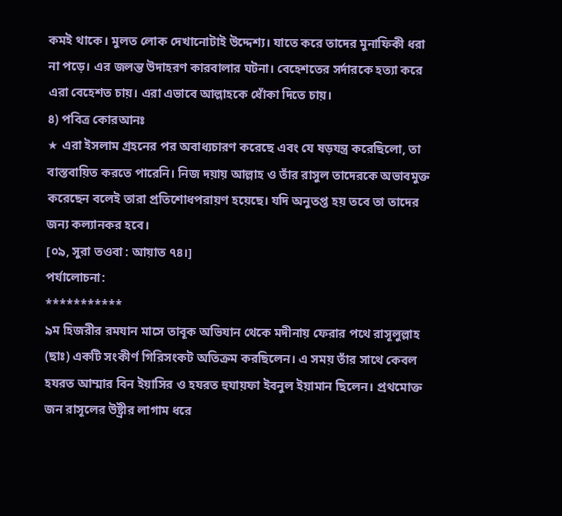কমই থাকে। মুলত লোক দেখানোটাই উদ্দেশ্য। যাতে করে তাদের মুনাফিকী ধরা না পড়ে। এর জলন্ত উদাহরণ কারবালার ঘটনা। বেহেশতের সর্দারকে হত্যা করে এরা বেহেশত চায়। এরা এভাবে আল্লাহকে ধোঁকা দিতে চায়।
৪) পবিত্র কোরআনঃ
★ এরা ইসলাম গ্রহনের পর অবাধ্যচারণ করেছে এবং যে ষড়যন্ত্র করেছিলো, তা বাস্তবায়িত করতে পারেনি। নিজ দয়ায় আল্লাহ ও তাঁর রাসুল তাদেরকে অভাবমুক্ত করেছেন বলেই তারা প্রতিশোধপরায়ণ হয়েছে। যদি অনুতপ্ত হয় তবে তা তাদের জন্য কল্যানকর হবে।
[০৯, সুরা তওবা : আয়াত ৭৪।]
পর্যালোচনা:
***********
৯ম হিজরীর রমযান মাসে তাবূক অভিযান থেকে মদীনায় ফেরার পথে রাসূলুল্লাহ (ছাঃ) একটি সংকীর্ণ গিরিসংকট অতিক্রম করছিলেন। এ সময় তাঁর সাথে কেবল হযরত আম্মার বিন ইয়াসির ও হযরত হুযায়ফা ইবনুল ইয়ামান ছিলেন। প্রথমোক্ত জন রাসূলের উষ্ট্রীর লাগাম ধরে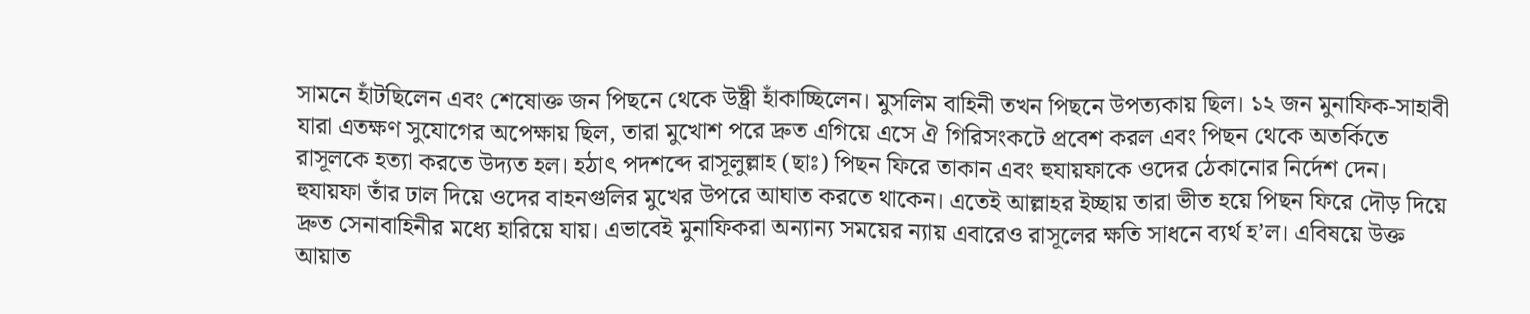সামনে হাঁটছিলেন এবং শেষোক্ত জন পিছনে থেকে উষ্ট্রী হাঁকাচ্ছিলেন। মুসলিম বাহিনী তখন পিছনে উপত্যকায় ছিল। ১২ জন মুনাফিক-সাহাবী যারা এতক্ষণ সুযোগের অপেক্ষায় ছিল, তারা মুখোশ পরে দ্রুত এগিয়ে এসে ঐ গিরিসংকটে প্রবেশ করল এবং পিছন থেকে অতর্কিতে রাসূলকে হত্যা করতে উদ্যত হল। হঠাৎ পদশব্দে রাসূলুল্লাহ (ছাঃ) পিছন ফিরে তাকান এবং হুযায়ফাকে ওদের ঠেকানোর নির্দেশ দেন। হুযায়ফা তাঁর ঢাল দিয়ে ওদের বাহনগুলির মুখের উপরে আঘাত করতে থাকেন। এতেই আল্লাহর ইচ্ছায় তারা ভীত হয়ে পিছন ফিরে দৌড় দিয়ে দ্রুত সেনাবাহিনীর মধ্যে হারিয়ে যায়। এভাবেই মুনাফিকরা অন্যান্য সময়ের ন্যায় এবারেও রাসূলের ক্ষতি সাধনে ব্যর্থ হ’ল। এবিষয়ে উক্ত আয়াত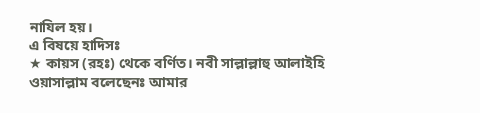নাযিল হয়।
এ বিষয়ে হাদিসঃ
★ কায়স (রহঃ) থেকে বর্ণিত। নবী সাল্লাল্লাহু আলাইহি ওয়াসাল্লাম বলেছেনঃ আমার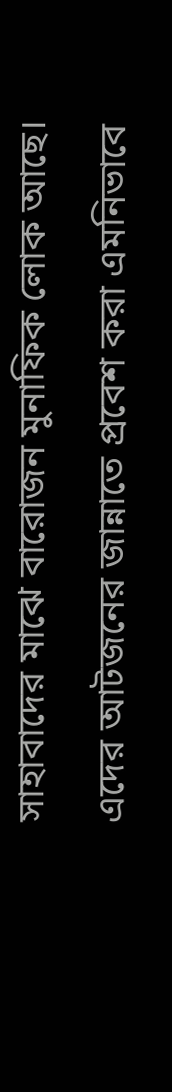সাহাবাদের মাঝে বারোজন মুনাফিক লোক আছে। এদের আটজনের জান্নাতে প্রবেশ করা এমনিভাবে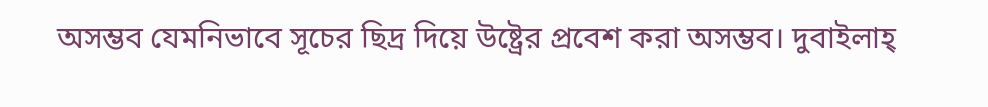অসম্ভব যেমনিভাবে সূচের ছিদ্র দিয়ে উষ্ট্রের প্রবেশ করা অসম্ভব। দুবাইলাহ্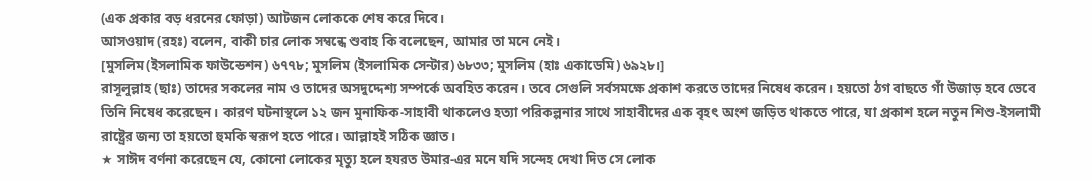(এক প্রকার বড় ধরনের ফোড়া) আটজন লোককে শেষ করে দিবে।
আসওয়াদ (রহঃ) বলেন, বাকী চার লোক সম্বন্ধে শুবাহ কি বলেছেন, আমার তা মনে নেই।
[মুসলিম(ইসলামিক ফাউন্ডেশন) ৬৭৭৮; মুসলিম (ইসলামিক সেন্টার) ৬৮৩৩; মুসলিম (হাঃ একাডেমি) ৬৯২৮।]
রাসূলুল্লাহ (ছাঃ) তাদের সকলের নাম ও তাদের অসদুদ্দেশ্য সম্পর্কে অবহিত করেন। তবে সেগুলি সর্বসমক্ষে প্রকাশ করতে তাদের নিষেধ করেন। হয়তো ঠগ বাছতে গাঁ উজাড় হবে ভেবে তিনি নিষেধ করেছেন। কারণ ঘটনাস্থলে ১২ জন মুনাফিক-সাহাবী থাকলেও হত্যা পরিকল্পনার সাথে সাহাবীদের এক বৃহৎ অংশ জড়িত থাকতে পারে, যা প্রকাশ হলে নতুন শিশু-ইসলামী রাষ্ট্রের জন্য তা হয়তো হুমকি স্বরূপ হতে পারে। আল্লাহই সঠিক জ্ঞাত।
★ সাঈদ বর্ণনা করেছেন যে, কোনো লোকের মৃত্যু হলে হযরত উমার-এর মনে যদি সন্দেহ দেখা দিত সে লোক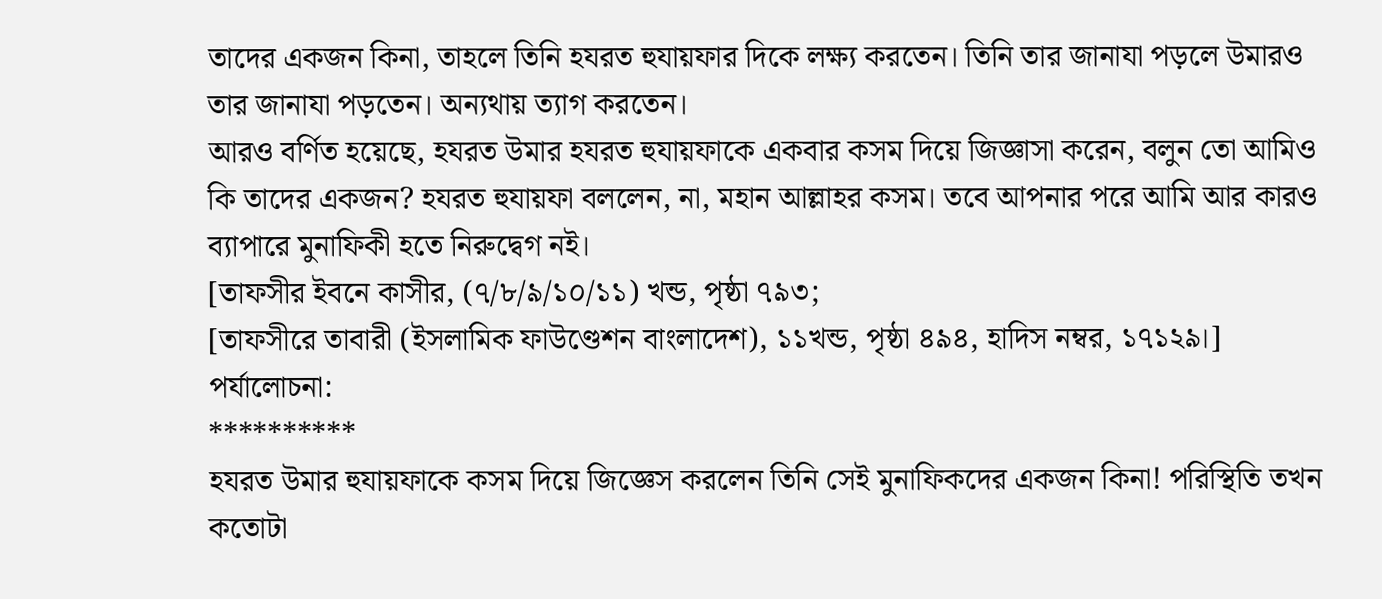তাদের একজন কিনা, তাহলে তিনি হযরত হুযায়ফার দিকে লক্ষ্য করতেন। তিনি তার জানাযা পড়লে উমারও তার জানাযা পড়তেন। অন্যথায় ত্যাগ করতেন।
আরও বর্ণিত হয়েছে, হযরত উমার হযরত হুযায়ফাকে একবার কসম দিয়ে জিজ্ঞাসা করেন, বলুন তো আমিও কি তাদের একজন? হযরত হুযায়ফা বললেন, না, মহান আল্লাহর কসম। তবে আপনার পরে আমি আর কারও ব্যাপারে মুনাফিকী হতে নিরুদ্বেগ নই।
[তাফসীর ইবনে কাসীর, (৭/৮/৯/১০/১১) খন্ড, পৃষ্ঠা ৭৯৩;
[তাফসীরে তাবারী (ইসলামিক ফাউণ্ডেশন বাংলাদেশ), ১১খন্ড, পৃষ্ঠা ৪৯৪, হাদিস নম্বর, ১৭১২৯।]
পর্যালোচনা:
**********
হযরত উমার হুযায়ফাকে কসম দিয়ে জিজ্ঞেস করলেন তিনি সেই মুনাফিকদের একজন কিনা! পরিস্থিতি তখন কতোটা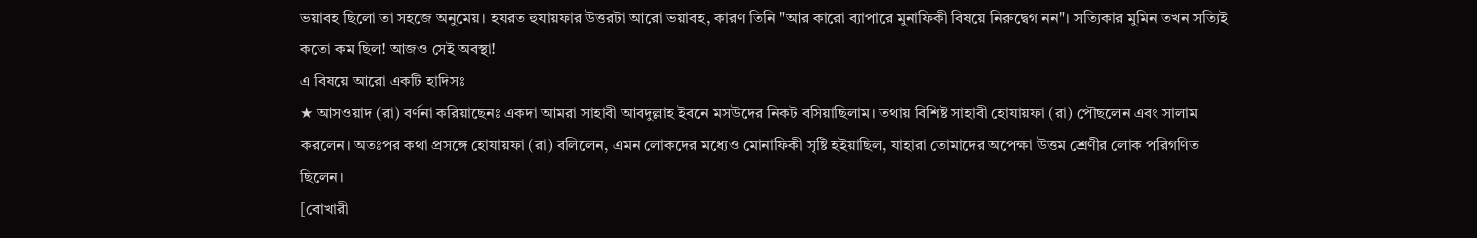ভয়াবহ ছিলো তা সহজে অনুমেয়। হযরত হুযায়ফার উত্তরটা আরো ভয়াবহ, কারণ তিনি "আর কারো ব্যাপারে মুনাফিকী বিষয়ে নিরুদ্বেগ নন"। সত্যিকার মুমিন তখন সত্যিই কতো কম ছিল! আজও সেই অবস্থা!
এ বিষয়ে আরো একটি হাদিসঃ
★ আসওয়াদ (রা) বর্ণনা করিয়াছেনঃ একদা আমরা সাহাবী আবদুল্লাহ ইবনে মসউদের নিকট বসিয়াছিলাম। তথায় বিশিষ্ট সাহাবী হোযায়ফা (রা) পৌছলেন এবং সালাম করলেন। অতঃপর কথা প্রসঙ্গে হোযায়ফা (রা) বলিলেন, এমন লোকদের মধ্যেও মোনাফিকী সৃষ্টি হইয়াছিল, যাহারা তোমাদের অপেক্ষা উত্তম শ্রেণীর লোক পরিগণিত ছিলেন।
[বোখারী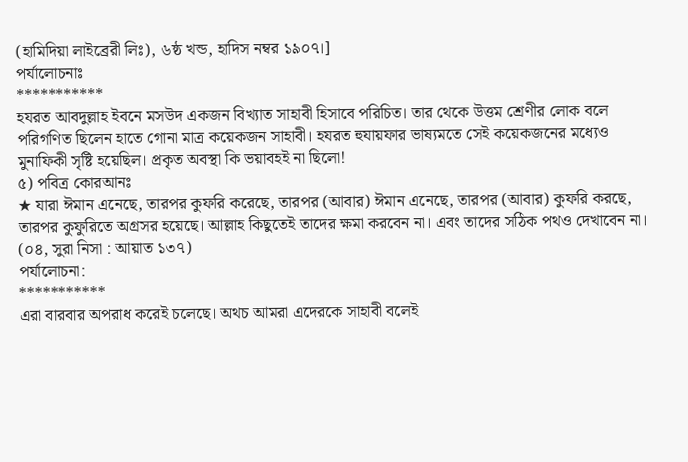(হামিদিয়া লাইব্রেরী লিঃ), ৬ষ্ঠ খন্ড, হাদিস নম্বর ১৯০৭।]
পর্যালোচনাঃ
***********
হযরত আবদুল্লাহ ইবনে মসউদ একজন বিখ্যাত সাহাবী হিসাবে পরিচিত। তার থেকে উত্তম শ্রেণীর লোক বলে পরিগণিত ছিলেন হাতে গোনা মাত্র কয়েকজন সাহাবী। হযরত হুযায়ফার ভাষ্যমতে সেই কয়েকজনের মধ্যেও মুনাফিকী সৃষ্টি হয়েছিল। প্রকৃত অবস্থা কি ভয়াবহই না ছিলো!
৫) পবিত্র কোরআনঃ
★ যারা ঈমান এনেছে, তারপর কুফরি করেছে, তারপর (আবার) ঈমান এনেছে, তারপর (আবার) কুফরি করছে, তারপর কুফুরিতে অগ্রসর হয়েছে। আল্লাহ কিছুতেই তাদের ক্ষমা করবেন না। এবং তাদের সঠিক পথও দেখাবেন না।
(০৪, সুরা নিসা : আয়াত ১৩৭)
পর্যালোচনা:
***********
এরা বারবার অপরাধ করেই চলেছে। অথচ আমরা এদেরকে সাহাবী বলেই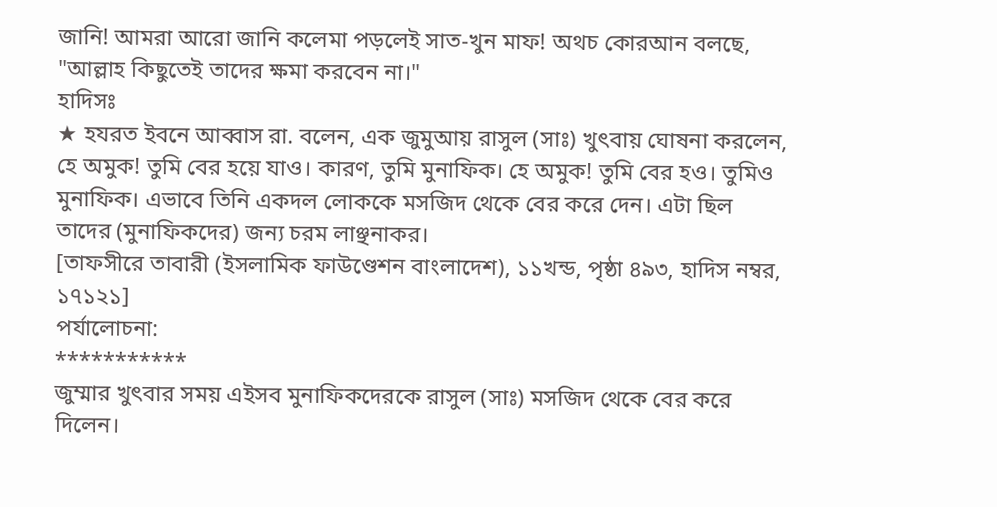জানি! আমরা আরো জানি কলেমা পড়লেই সাত-খুন মাফ! অথচ কোরআন বলছে, "আল্লাহ কিছুতেই তাদের ক্ষমা করবেন না।"
হাদিসঃ
★ হযরত ইবনে আব্বাস রা. বলেন, এক জুমুআয় রাসুল (সাঃ) খুৎবায় ঘোষনা করলেন, হে অমুক! তুমি বের হয়ে যাও। কারণ, তুমি মুনাফিক। হে অমুক! তুমি বের হও। তুমিও মুনাফিক। এভাবে তিনি একদল লোককে মসজিদ থেকে বের করে দেন। এটা ছিল তাদের (মুনাফিকদের) জন্য চরম লাঞ্ছনাকর।
[তাফসীরে তাবারী (ইসলামিক ফাউণ্ডেশন বাংলাদেশ), ১১খন্ড, পৃষ্ঠা ৪৯৩, হাদিস নম্বর, ১৭১২১]
পর্যালোচনা:
***********
জুম্মার খুৎবার সময় এইসব মুনাফিকদেরকে রাসুল (সাঃ) মসজিদ থেকে বের করে দিলেন।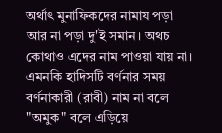অর্থাৎ মুনাফিকদের নামায পড়া আর না পড়া দু'ই সমান। অথচ কোথাও এদের নাম পাওয়া যায় না। এমনকি হাদিসটি বর্ণনার সময় বর্ণনাকারী (রাবী) নাম না বলে "অমুক" বলে এড়িয়ে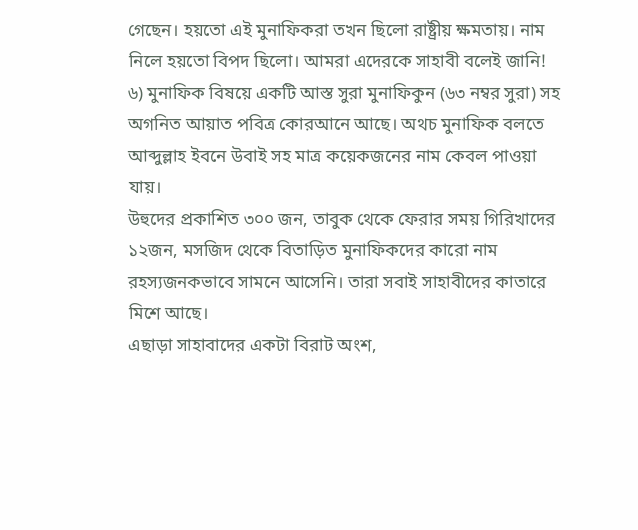গেছেন। হয়তো এই মুনাফিকরা তখন ছিলো রাষ্ট্রীয় ক্ষমতায়। নাম নিলে হয়তো বিপদ ছিলো। আমরা এদেরকে সাহাবী বলেই জানি!
৬) মুনাফিক বিষয়ে একটি আস্ত সুরা মুনাফিকুন (৬৩ নম্বর সুরা) সহ অগনিত আয়াত পবিত্র কোরআনে আছে। অথচ মুনাফিক বলতে আব্দুল্লাহ ইবনে উবাই সহ মাত্র কয়েকজনের নাম কেবল পাওয়া যায়।
উহুদের প্রকাশিত ৩০০ জন, তাবুক থেকে ফেরার সময় গিরিখাদের ১২জন, মসজিদ থেকে বিতাড়িত মুনাফিকদের কারো নাম রহস্যজনকভাবে সামনে আসেনি। তারা সবাই সাহাবীদের কাতারে মিশে আছে।
এছাড়া সাহাবাদের একটা বিরাট অংশ,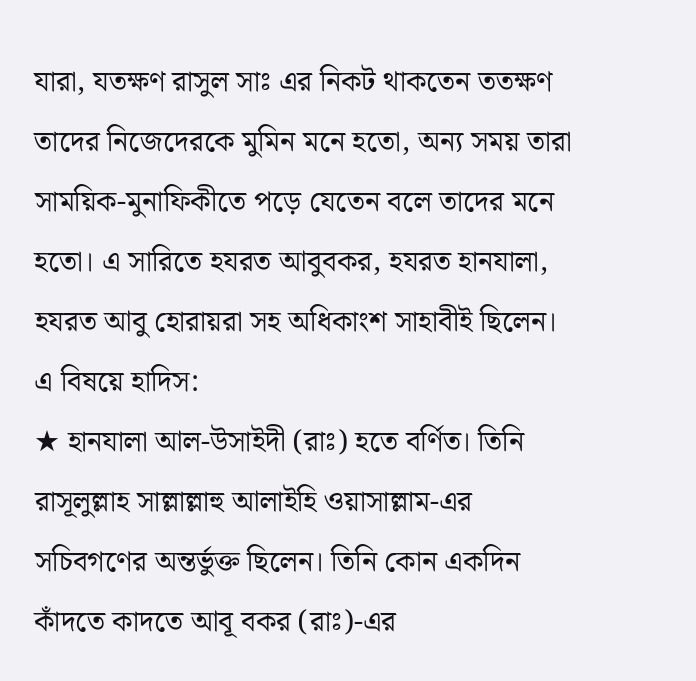যারা, যতক্ষণ রাসুল সাঃ এর নিকট থাকতেন ততক্ষণ তাদের নিজেদেরকে মুমিন মনে হতো, অন্য সময় তারা সাময়িক-মুনাফিকীতে পড়ে যেতেন বলে তাদের মনে হতো। এ সারিতে হযরত আবুবকর, হযরত হানযালা, হযরত আবু হোরায়রা সহ অধিকাংশ সাহাবীই ছিলেন।
এ বিষয়ে হাদিস:
★ হানযালা আল-উসাইদী (রাঃ) হতে বর্ণিত। তিনি রাসূলুল্লাহ সাল্লাল্লাহু আলাইহি ওয়াসাল্লাম-এর সচিবগণের অন্তর্ভুক্ত ছিলেন। তিনি কোন একদিন কাঁদতে কাদতে আবূ বকর (রাঃ)-এর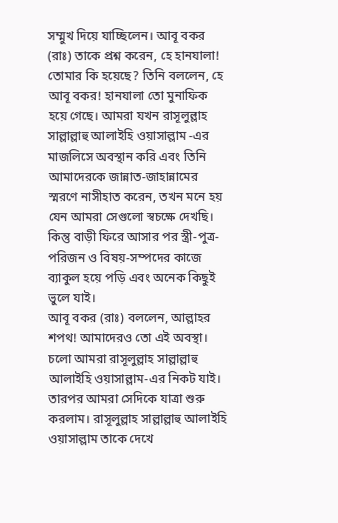সম্মুখ দিয়ে যাচ্ছিলেন। আবূ বকর (রাঃ) তাকে প্রশ্ন করেন, হে হানযালা! তোমার কি হয়েছে? তিনি বললেন, হে আবূ বকর! হানযালা তো মুনাফিক হয়ে গেছে। আমরা যখন রাসূলুল্লাহ সাল্লাল্লাহু আলাইহি ওয়াসাল্লাম -এর মাজলিসে অবস্থান করি এবং তিনি আমাদেরকে জান্নাত-জাহান্নামের স্মরণে নাসীহাত করেন, তখন মনে হয় যেন আমরা সেগুলো স্বচক্ষে দেখছি। কিন্তু বাড়ী ফিরে আসার পর স্ত্রী-পুত্র-পরিজন ও বিষয়-সম্পদের কাজে ব্যাকুল হয়ে পড়ি এবং অনেক কিছুই ভুলে যাই।
আবূ বকর (রাঃ) বললেন, আল্লাহর শপথ! আমাদেরও তো এই অবস্থা। চলো আমরা রাসূলুল্লাহ সাল্লাল্লাহু আলাইহি ওয়াসাল্লাম-এর নিকট যাই। তারপর আমরা সেদিকে যাত্রা শুরু করলাম। রাসূলুল্লাহ সাল্লাল্লাহু আলাইহি ওয়াসাল্লাম তাকে দেখে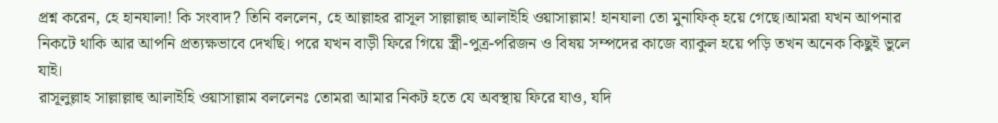প্রশ্ন করেন, হে হানযালা! কি সংবাদ? তিনি বললেন, হে আল্লাহর রাসূল সাল্লাল্লাহু আলাইহি ওয়াসাল্লাম! হানযালা তো মুনাফিক্ হয়ে গেছে।আমরা যখন আপনার নিকটে থাকি আর আপনি প্রত্যক্ষভাবে দেখছি। পরে যখন বাড়ী ফিরে গিয়ে স্ত্রী-পুত্র-পরিজন ও বিষয় সম্পদের কাজে ব্যাকুল হয়ে পড়ি তখন অনেক কিছুই ভুলে যাই।
রাসূলুল্লাহ সাল্লাল্লাহু আলাইহি ওয়াসাল্লাম বললেনঃ তোমরা আমার নিকট হতে যে অবস্থায় ফিরে যাও, যদি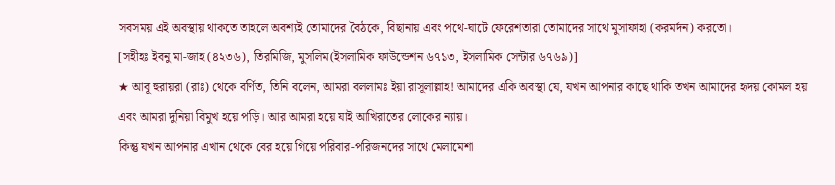সবসময় এই অবস্থায় থাকতে তাহলে অবশ্যই তোমাদের বৈঠকে, বিছানায় এবং পথে-ঘাটে ফেরেশতারা তোমাদের সাথে মুসাফাহা (করমর্দন) করতো।
[সহীহঃ ইবনু মা-জাহ (৪২৩৬), তিরমিজি, মুসলিম(ইসলামিক ফাউন্ডেশন ৬৭১৩, ইসলামিক সেন্টার ৬৭৬৯)]
★ আবূ হুরায়রা (রাঃ) থেকে বর্ণিত, তিনি বলেন, আমরা বললামঃ ইয়া রাসূলাল্লাহ! আমাদের একি অবস্থা যে, যখন আপনার কাছে থাকি তখন আমাদের হৃদয় কোমল হয় এবং আমরা দুনিয়া বিমুখ হয়ে পড়ি। আর আমরা হয়ে যাই আখিরাতের লোকের ন্যায়।
কিন্তু যখন আপনার এখান থেকে বের হয়ে গিয়ে পরিবার-পরিজনদের সাথে মেলামেশা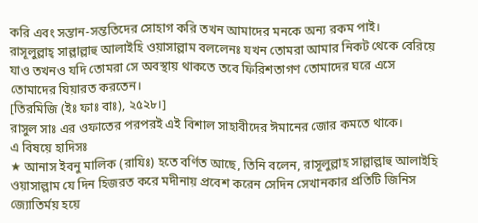করি এবং সন্তান-সন্ততিদের সোহাগ করি তখন আমাদের মনকে অন্য রকম পাই।
রাসূলুল্লাহ্ সাল্লাল্লাহু আলাইহি ওয়াসাল্লাম বললেনঃ যখন তোমরা আমার নিকট থেকে বেরিয়ে যাও তখনও যদি তোমরা সে অবস্থায় থাকতে তবে ফিরিশতাগণ তোমাদের ঘরে এসে তোমাদের যিয়ারত করতেন।
[তিরমিজি (ইঃ ফাঃ বাঃ), ২৫২৮।]
রাসুল সাঃ এর ওফাতের পরপরই এই বিশাল সাহাবীদের ঈমানের জোর কমতে থাকে।
এ বিষয়ে হাদিসঃ
★ আনাস ইবনু মালিক (রাযিঃ) হতে বর্ণিত আছে, তিনি বলেন, রাসূলুল্লাহ সাল্লাল্লাহু আলাইহি ওয়াসাল্লাম যে দিন হিজরত করে মদীনায় প্রবেশ করেন সেদিন সেখানকার প্রতিটি জিনিস জ্যোতির্ময় হয়ে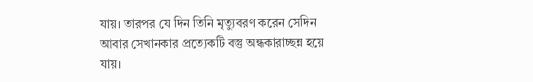যায়। তারপর যে দিন তিনি মৃত্যুবরণ করেন সেদিন আবার সেখানকার প্রত্যেকটি বস্তু অন্ধকারাচ্ছন্ন হয়ে যায়।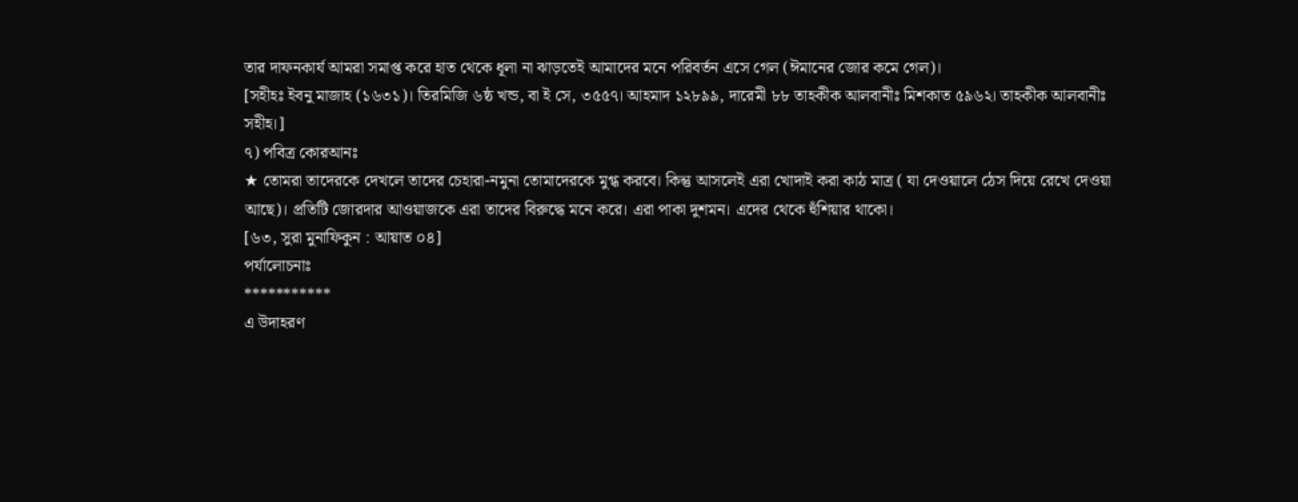তার দাফনকার্য আমরা সমাপ্ত করে হাত থেকে ধূলা না ঝাড়তেই আমাদের মনে পরিবর্তন এসে গেল (ঈমানের জোর কমে গেল)।
[সহীহঃ ইবনু মাজাহ (১৬৩১)। তিরমিজি ৬ষ্ঠ খন্ড, বা ই সে, ৩৫৫৭। আহমাদ ১২৮৯৯, দারেমী ৮৮ তাহকীক আলবানীঃ মিশকাত ৫৯৬২। তাহকীক আলবানীঃ সহীহ।]
৭) পবিত্র কোরআনঃ
★ তোমরা তাদেরকে দেখলে তাদের চেহারা-নমুনা তোমাদেরকে মুগ্ধ করবে। কিন্তু আসলেই এরা খোদাই করা কাঠ মাত্র ( যা দেওয়ালে ঠেস দিয়ে রেখে দেওয়া আছে)। প্রতিটি জোরদার আওয়াজকে এরা তাদের বিরুদ্ধে মনে করে। এরা পাকা দুশমন। এদের থেকে হুঁশিয়ার থাকো।
[৬৩, সুরা মুনাফিকুন : আয়াত ০৪]
পর্যালোচনাঃ
***********
এ উদাহরণ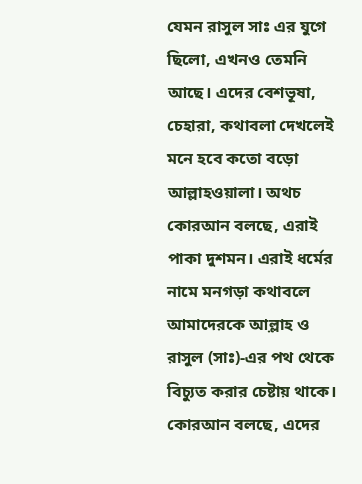যেমন রাসুল সাঃ এর যুগে ছিলো, এখনও তেমনি আছে। এদের বেশভূষা, চেহারা, কথাবলা দেখলেই মনে হবে কতো বড়ো আল্লাহওয়ালা। অথচ কোরআন বলছে, এরাই পাকা দুশমন। এরাই ধর্মের নামে মনগড়া কথাবলে আমাদেরকে আ়ল্লাহ ও রাসুল (সাঃ)-এর পথ থেকে বিচ্যুত করার চেষ্টায় থাকে।
কোরআন বলছে, এদের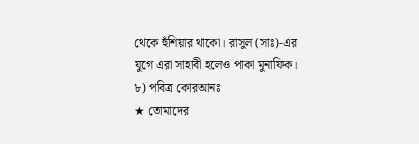থেকে হুঁশিয়ার থাকো। রাসুল (সাঃ)-এর যুগে এরা সাহাবী হলেও পাকা মুনাফিক।
৮) পবিত্র কোরআনঃ
★ তোমাদের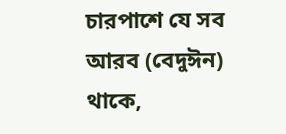চারপাশে যে সব আরব (বেদুঈন) থাকে,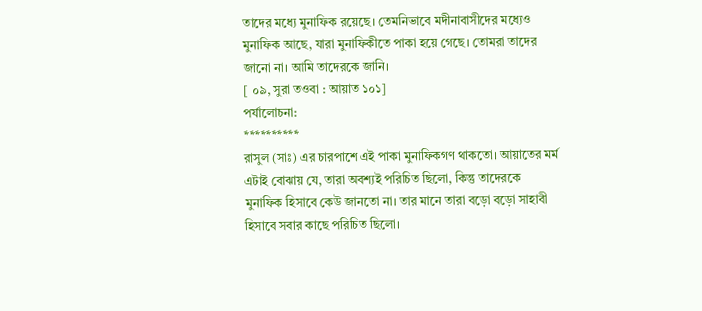তাদের মধ্যে মুনাফিক রয়েছে। তেমনিভাবে মদীনাবাসীদের মধ্যেও মুনাফিক আছে, যারা মুনাফিকীতে পাকা হয়ে গেছে। তোমরা তাদের জানো না। আমি তাদেরকে জানি।
[ ০৯, সুরা তওবা : আয়াত ১০১]
পর্যালোচনা:
**********
রাসুল (সাঃ) এর চারপাশে এই পাকা মুনাফিকগণ থাকতো। আয়াতের মর্ম এটাই বোঝায় যে, তারা অবশ্যই পরিচিত ছিলো, কিন্তু তাদেরকে মুনাফিক হিসাবে কেউ জানতো না। তার মানে তারা বড়ো বড়ো সাহাবী হিসাবে সবার কাছে পরিচিত ছিলো।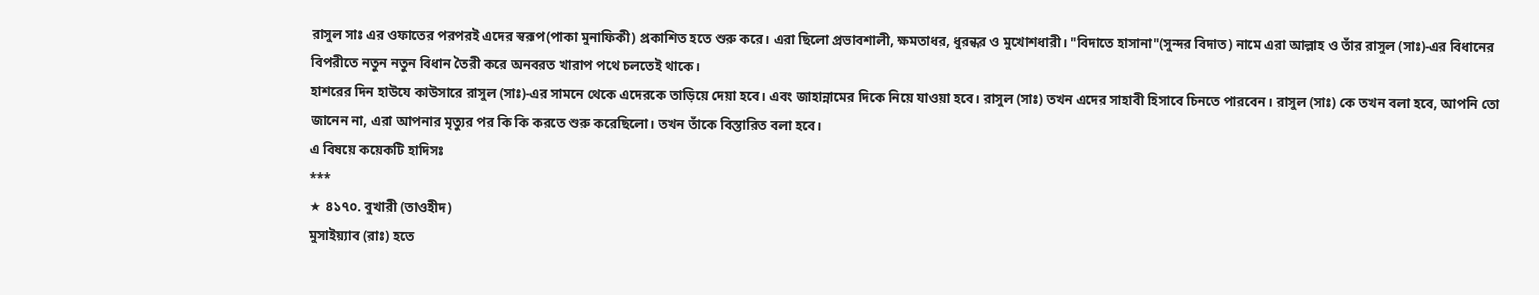রাসুল সাঃ এর ওফাতের পরপরই এদের স্বরূপ(পাকা মুনাফিকী) প্রকাশিত হতে শুরু করে। এরা ছিলো প্রভাবশালী, ক্ষমতাধর, ধুরন্ধর ও মুখোশধারী। "বিদাতে হাসানা"(সুন্দর বিদাত) নামে এরা আল্লাহ ও তাঁর রাসুল (সাঃ)-এর বিধানের বিপরীতে নতুন নতুন বিধান তৈরী করে অনবরত খারাপ পথে চলতেই থাকে।
হাশরের দিন হাউযে কাউসারে রাসুল (সাঃ)-এর সামনে থেকে এদেরকে তাড়িয়ে দেয়া হবে। এবং জাহান্নামের দিকে নিয়ে যাওয়া হবে। রাসুল (সাঃ) তখন এদের সাহাবী হিসাবে চিনতে পারবেন। রাসুল (সাঃ) কে তখন বলা হবে, আপনি তো জানেন না, এরা আপনার মৃত্যুর পর কি কি করতে শুরু করেছিলো। তখন তাঁকে বিস্তারিত বলা হবে।
এ বিষয়ে কয়েকটি হাদিসঃ
***
★ ৪১৭০. বুখারী (তাওহীদ)
মুসাইয়্যাব (রাঃ) হতে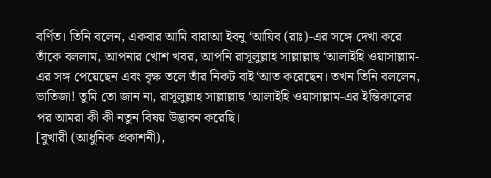বর্ণিত। তিনি বলেন, একবার আমি বারাআ ইবনু ‘আযিব (রাঃ)-এর সঙ্গে দেখা করে তাঁকে বললাম, আপনার খোশ খবর, আপনি রাসূলুল্লাহ সাল্লাল্লাহু ‘আলাইহি ওয়াসাল্লাম-এর সঙ্গ পেয়েছেন এবং বৃক্ষ তলে তাঁর নিকট বাই‘আত করেছেন। তখন তিনি বললেন, ভাতিজা! তুমি তো জান না, রাসূলুল্লাহ সাল্লাল্লাহু ‘আলাইহি ওয়াসাল্লাম-এর ইন্তিকালের পর আমরা কী কী নতুন বিষয় উদ্ভাবন করেছি।
[বুখারী (আধুনিক প্রকাশনী),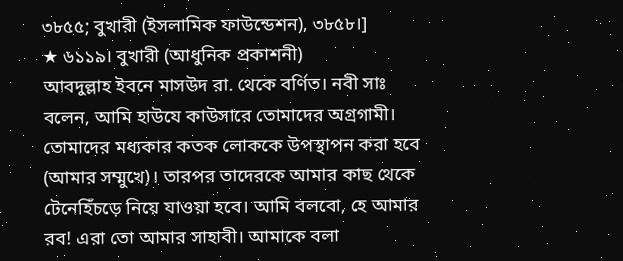৩৮৫৫; বুখারী (ইসলামিক ফাউন্ডেশন), ৩৮৫৮।]
★ ৬১১৯। বুখারী (আধুনিক প্রকাশনী)
আবদুল্লাহ ইবনে মাসউদ রা. থেকে বর্ণিত। নবী সাঃ বলেন, আমি হাউযে কাউসারে তোমাদের অগ্রগামী। তোমাদের মধ্যকার কতক লোককে উপস্থাপন করা হবে (আমার সম্মুখে)। তারপর তাদেরকে আমার কাছ থেকে টেনেহিঁচড়ে নিয়ে যাওয়া হবে। আমি বলবো, হে আমার রব! এরা তো আমার সাহাবী। আমাকে বলা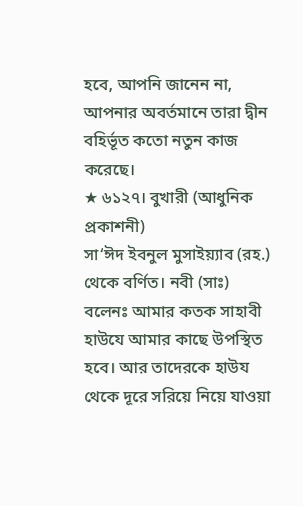হবে, আপনি জানেন না, আপনার অবর্তমানে তারা দ্বীন বহির্ভূত কতো নতুন কাজ করেছে।
★ ৬১২৭। বুখারী (আধুনিক প্রকাশনী)
সা‘ঈদ ইবনুল মুসাইয়্যাব (রহ.) থেকে বর্ণিত। নবী (সাঃ) বলেনঃ আমার কতক সাহাবী হাউযে আমার কাছে উপস্থিত হবে। আর তাদেরকে হাউয থেকে দূরে সরিয়ে নিয়ে যাওয়া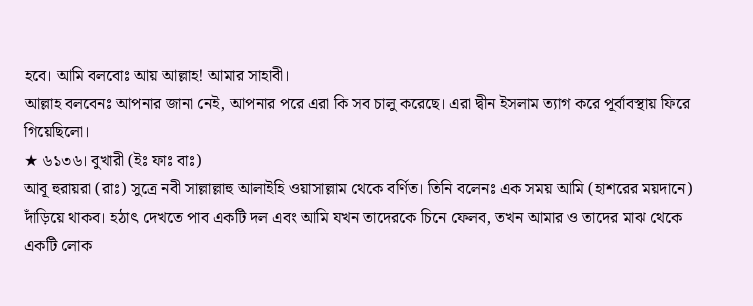হবে। আমি বলবোঃ আয় আল্লাহ! আমার সাহাবী।
আল্লাহ বলবেনঃ আপনার জানা নেই, আপনার পরে এরা কি সব চালু করেছে। এরা দ্বীন ইসলাম ত্যাগ করে পূর্বাবস্থায় ফিরে গিয়েছিলো।
★ ৬১৩৬। বুখারী (ইঃ ফাঃ বাঃ)
আবূ হুরায়রা (রাঃ) সুত্রে নবী সাল্লাল্লাহু আলাইহি ওয়াসাল্লাম থেকে বর্ণিত। তিনি বলেনঃ এক সময় আমি (হাশরের ময়দানে) দাঁড়িয়ে থাকব। হঠাৎ দেখতে পাব একটি দল এবং আমি যখন তাদেরকে চিনে ফেলব, তখন আমার ও তাদের মাঝ থেকে একটি লোক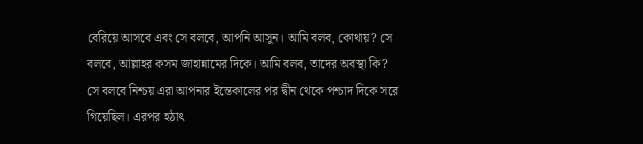বেরিয়ে আসবে এবং সে বলবে, আপনি আসুন। আমি বলব, কোথায়? সে বলবে, আল্লাহর কসম জাহান্নামের দিকে। আমি বলব, তাদের অবস্থা কি? সে বলবে নিশ্চয় এরা আপনার ইন্তেকালের পর দ্বীন থেকে পশ্চাদ দিকে সরে গিয়েছিল। এরপর হঠাৎ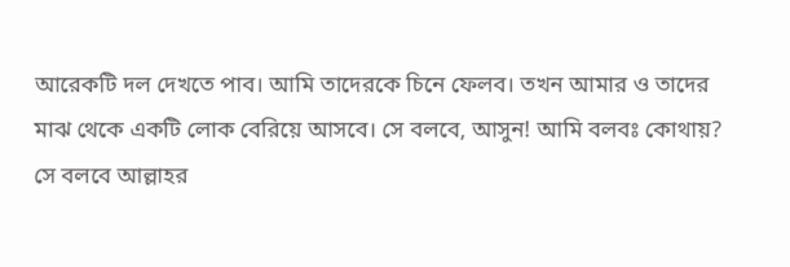আরেকটি দল দেখতে পাব। আমি তাদেরকে চিনে ফেলব। তখন আমার ও তাদের মাঝ থেকে একটি লোক বেরিয়ে আসবে। সে বলবে, আসুন! আমি বলবঃ কোথায়? সে বলবে আল্লাহর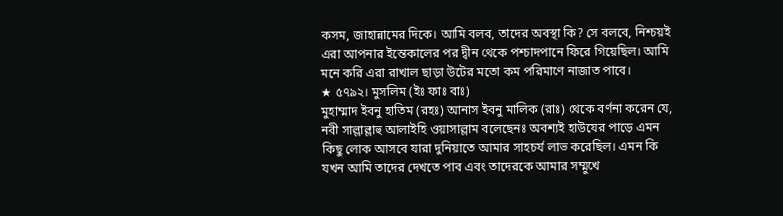কসম, জাহান্নামের দিকে। আমি বলব, তাদের অবস্থা কি? সে বলবে, নিশ্চয়ই এরা আপনার ইন্তেকালের পর দ্বীন থেকে পশ্চাদপানে ফিরে গিয়েছিল। আমি মনে করি এরা রাখাল ছাড়া উটের মতো কম পরিমাণে নাজাত পাবে।
★ ৫৭৯২। মুসলিম (ইঃ ফাঃ বাঃ)
মুহাম্মাদ ইবনু হাতিম (রহঃ) আনাস ইবনু মালিক (রাঃ) থেকে বর্ণনা করেন যে, নবী সাল্লাল্লাহু আলাইহি ওয়াসাল্লাম বলেছেনঃ অবশ্যই হাউযের পাড়ে এমন কিছু লোক আসবে যারা দুনিয়াতে আমার সাহচর্য লাভ করেছিল। এমন কি যখন আমি তাদের দেখতে পাব এবং তাদেরকে আমার সম্মুখে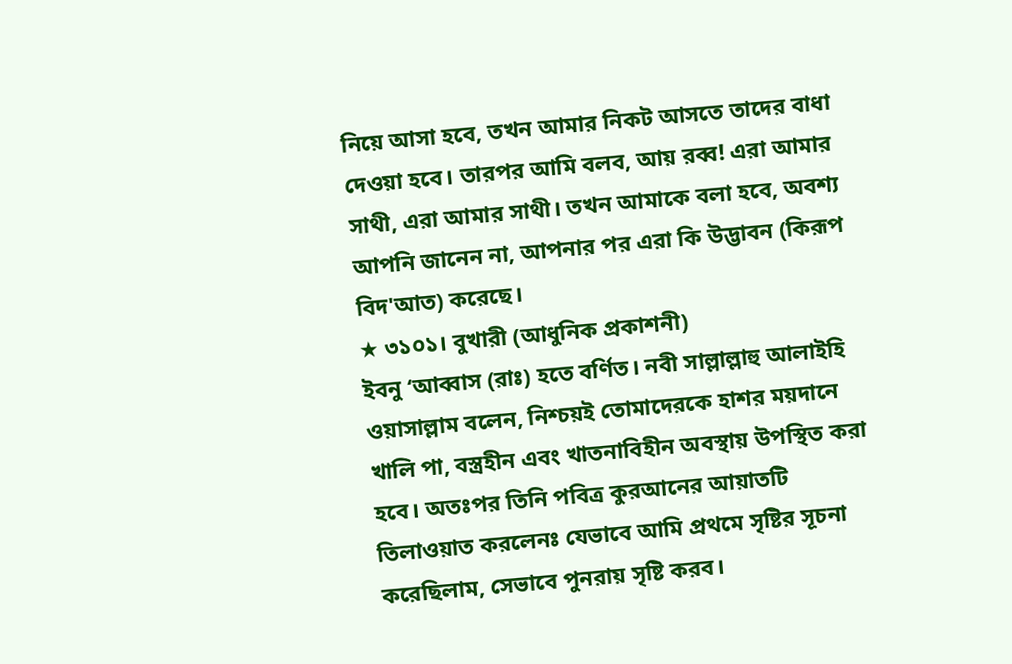নিয়ে আসা হবে, তখন আমার নিকট আসতে তাদের বাধা দেওয়া হবে। তারপর আমি বলব, আয় রব্ব! এরা আমার সাথী, এরা আমার সাথী। তখন আমাকে বলা হবে, অবশ্য আপনি জানেন না, আপনার পর এরা কি উদ্ভাবন (কিরূপ বিদ'আত) করেছে।
★ ৩১০১। বুখারী (আধুনিক প্রকাশনী)
ইবনু ‘আব্বাস (রাঃ) হতে বর্ণিত। নবী সাল্লাল্লাহু আলাইহি ওয়াসাল্লাম বলেন, নিশ্চয়ই তোমাদেরকে হাশর ময়দানে খালি পা, বস্ত্রহীন এবং খাতনাবিহীন অবস্থায় উপস্থিত করা হবে। অতঃপর তিনি পবিত্র কুরআনের আয়াতটি তিলাওয়াত করলেনঃ যেভাবে আমি প্রথমে সৃষ্টির সূচনা করেছিলাম, সেভাবে পুনরায় সৃষ্টি করব।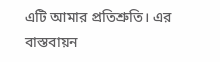এটি আমার প্রতিশ্রুতি। এর বাস্তবায়ন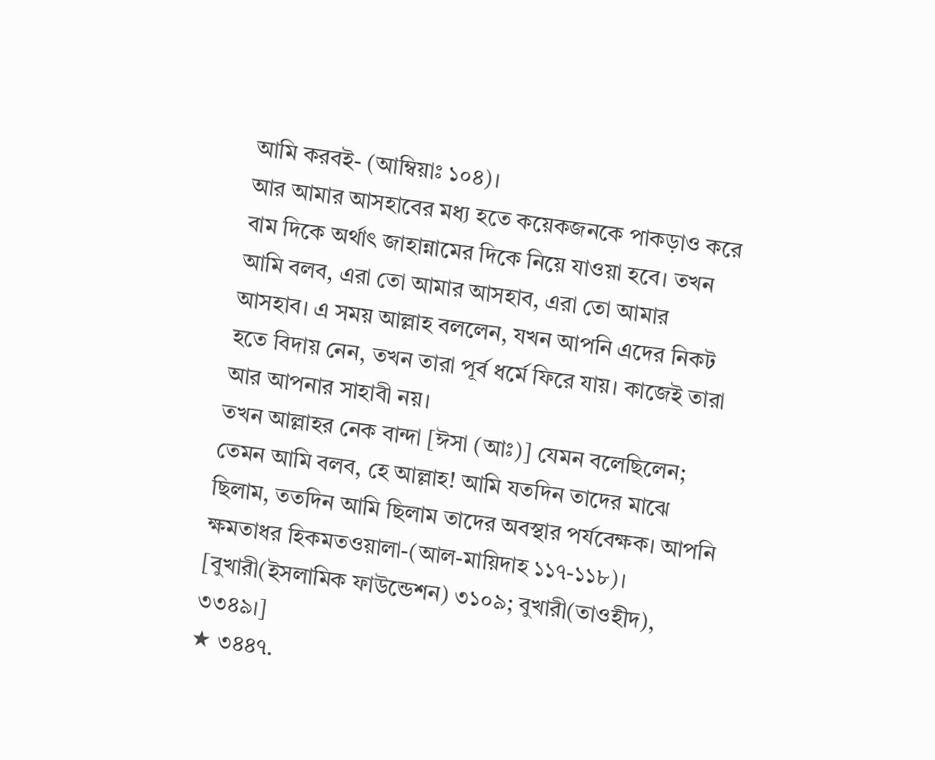আমি করবই- (আম্বিয়াঃ ১০৪)।
আর আমার আসহাবের মধ্য হতে কয়েকজনকে পাকড়াও করে বাম দিকে অর্থাৎ জাহান্নামের দিকে নিয়ে যাওয়া হবে। তখন আমি বলব, এরা তো আমার আসহাব, এরা তো আমার আসহাব। এ সময় আল্লাহ বললেন, যখন আপনি এদের নিকট হতে বিদায় নেন, তখন তারা পূর্ব ধর্মে ফিরে যায়। কাজেই তারা আর আপনার সাহাবী নয়।
তখন আল্লাহর নেক বান্দা [ঈসা (আঃ)] যেমন বলেছিলেন; তেমন আমি বলব, হে আল্লাহ! আমি যতদিন তাদের মাঝে ছিলাম, ততদিন আমি ছিলাম তাদের অবস্থার পর্যবেক্ষক। আপনি ক্ষমতাধর হিকমতওয়ালা-(আল-মায়িদাহ ১১৭-১১৮)।
[বুখারী(ইসলামিক ফাউন্ডেশন) ৩১০৯; বুখারী(তাওহীদ), ৩৩৪৯।]
★ ৩৪৪৭.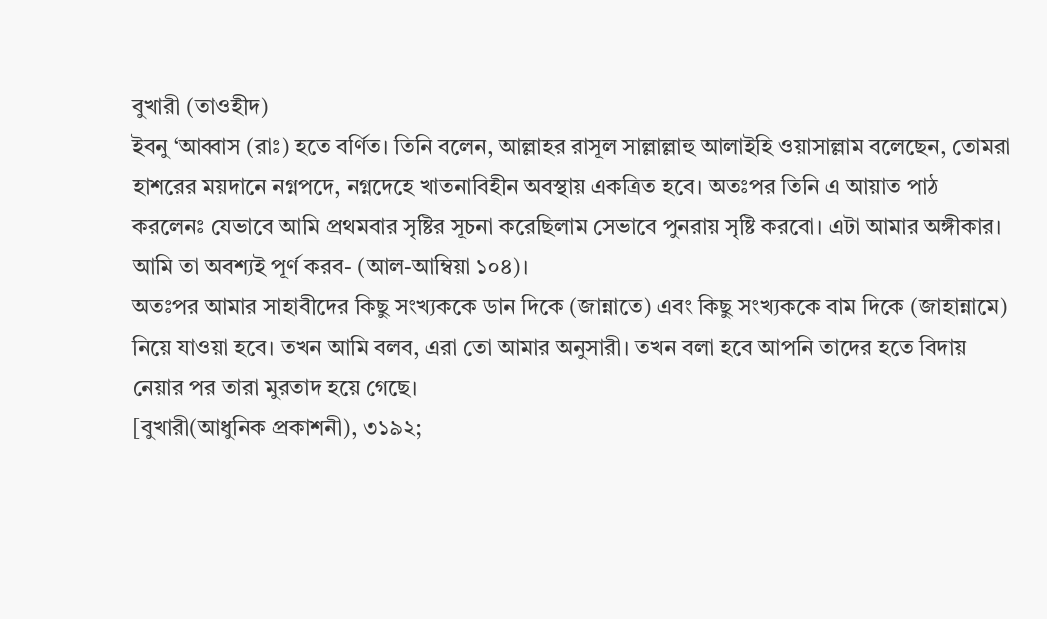বুখারী (তাওহীদ)
ইবনু ‘আব্বাস (রাঃ) হতে বর্ণিত। তিনি বলেন, আল্লাহর রাসূল সাল্লাল্লাহু আলাইহি ওয়াসাল্লাম বলেছেন, তোমরা হাশরের ময়দানে নগ্নপদে, নগ্নদেহে খাতনাবিহীন অবস্থায় একত্রিত হবে। অতঃপর তিনি এ আয়াত পাঠ করলেনঃ যেভাবে আমি প্রথমবার সৃষ্টির সূচনা করেছিলাম সেভাবে পুনরায় সৃষ্টি করবো। এটা আমার অঙ্গীকার। আমি তা অবশ্যই পূর্ণ করব- (আল-আম্বিয়া ১০৪)।
অতঃপর আমার সাহাবীদের কিছু সংখ্যককে ডান দিকে (জান্নাতে) এবং কিছু সংখ্যককে বাম দিকে (জাহান্নামে) নিয়ে যাওয়া হবে। তখন আমি বলব, এরা তো আমার অনুসারী। তখন বলা হবে আপনি তাদের হতে বিদায় নেয়ার পর তারা মুরতাদ হয়ে গেছে।
[বুখারী(আধুনিক প্রকাশনী), ৩১৯২;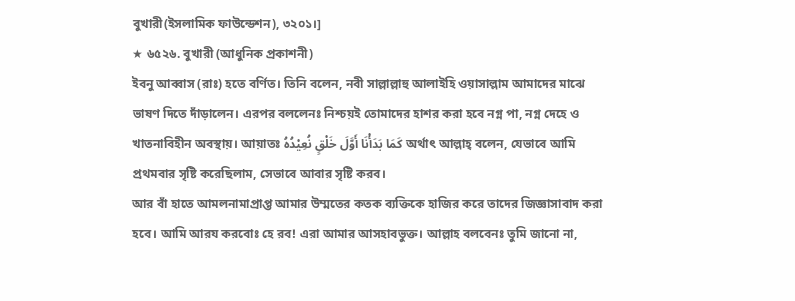বুখারী(ইসলামিক ফাউন্ডেশন), ৩২০১।]
★ ৬৫২৬. বুখারী (আধুনিক প্রকাশনী)
ইবনু আব্বাস (রাঃ) হতে বর্ণিত। তিনি বলেন, নবী সাল্লাল্লাহু আলাইহি ওয়াসাল্লাম আমাদের মাঝে ভাষণ দিতে দাঁড়ালেন। এরপর বললেনঃ নিশ্চয়ই তোমাদের হাশর করা হবে নগ্ন পা, নগ্ন দেহে ও খাতনাবিহীন অবস্থায়। আয়াতঃ كَمَا بَدَأْنَا أَوَّلَ خَلْقٍ نُعِيْدُهُ অর্থাৎ আল্লাহ্ বলেন, যেভাবে আমি প্রথমবার সৃষ্টি করেছিলাম, সেভাবে আবার সৃষ্টি করব।
আর বাঁ হাতে আমলনামাপ্রাপ্ত আমার উম্মতের কতক ব্যক্তিকে হাজির করে তাদের জিজ্ঞাসাবাদ করা হবে। আমি আরয করবোঃ হে রব! এরা আমার আসহাবভুক্ত। আল্লাহ বলবেনঃ তুমি জানো না,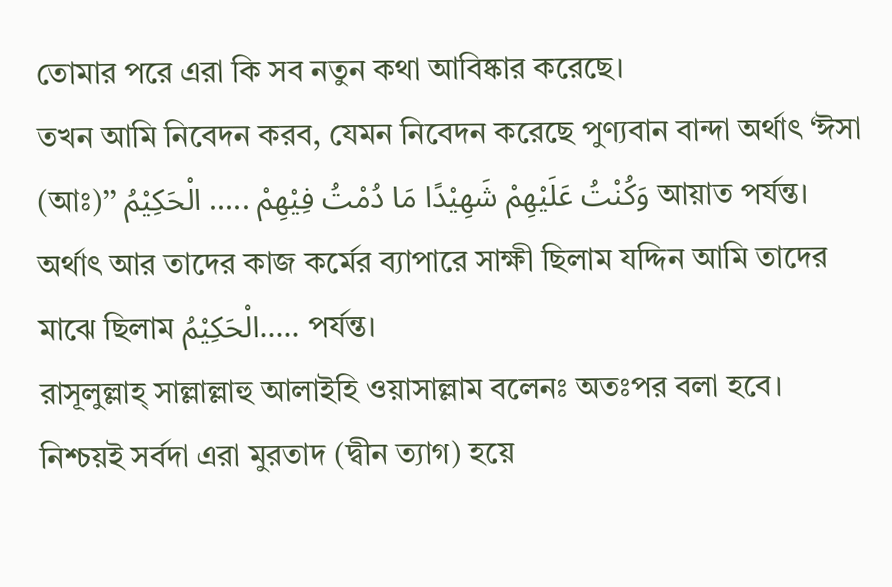তোমার পরে এরা কি সব নতুন কথা আবিষ্কার করেছে।
তখন আমি নিবেদন করব, যেমন নিবেদন করেছে পুণ্যবান বান্দা অর্থাৎ ‘ঈসা (আঃ)’’ وَكُنْتُ عَلَيْهِمْ شَهِيْدًا مَا دُمْتُ فِيْهِمْ ..... الْحَكِيْمُ আয়াত পর্যন্ত। অর্থাৎ আর তাদের কাজ কর্মের ব্যাপারে সাক্ষী ছিলাম যদ্দিন আমি তাদের মাঝে ছিলাম الْحَكِيْمُ..... পর্যন্ত।
রাসূলুল্লাহ্ সাল্লাল্লাহু আলাইহি ওয়াসাল্লাম বলেনঃ অতঃপর বলা হবে। নিশ্চয়ই সর্বদা এরা মুরতাদ (দ্বীন ত্যাগ) হয়ে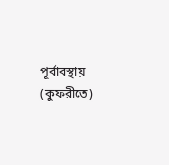পূর্বাবস্থায় (কুফরীতে)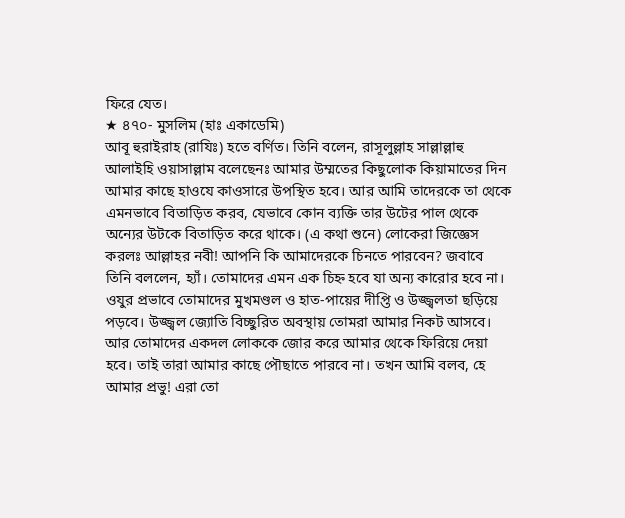ফিরে যেত।
★ ৪৭০- মুসলিম (হাঃ একাডেমি)
আবূ হুরাইরাহ (রাযিঃ) হতে বর্ণিত। তিনি বলেন, রাসূলুল্লাহ সাল্লাল্লাহু আলাইহি ওয়াসাল্লাম বলেছেনঃ আমার উম্মতের কিছুলোক কিয়ামাতের দিন আমার কাছে হাওযে কাওসারে উপস্থিত হবে। আর আমি তাদেরকে তা থেকে এমনভাবে বিতাড়িত করব, যেভাবে কোন ব্যক্তি তার উটের পাল থেকে অন্যের উটকে বিতাড়িত করে থাকে। (এ কথা শুনে) লোকেরা জিজ্ঞেস করলঃ আল্লাহর নবী! আপনি কি আমাদেরকে চিনতে পারবেন? জবাবে তিনি বললেন, হ্যাঁ। তোমাদের এমন এক চিহ্ন হবে যা অন্য কারোর হবে না। ওযুর প্রভাবে তোমাদের মুখমণ্ডল ও হাত-পায়ের দীপ্তি ও উজ্জ্বলতা ছড়িয়ে পড়বে। উজ্জ্বল জ্যোতি বিচ্ছুরিত অবস্থায় তোমরা আমার নিকট আসবে।
আর তোমাদের একদল লোককে জোর করে আমার থেকে ফিরিয়ে দেয়া হবে। তাই তারা আমার কাছে পৌছাতে পারবে না। তখন আমি বলব, হে আমার প্রভু! এরা তো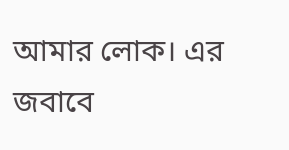আমার লোক। এর জবাবে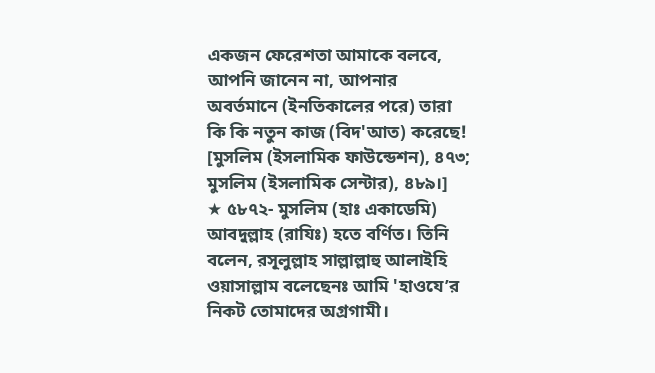একজন ফেরেশতা আমাকে বলবে, আপনি জানেন না, আপনার অবর্তমানে (ইনতিকালের পরে) তারা কি কি নতুন কাজ (বিদ'আত) করেছে!
[মুসলিম (ইসলামিক ফাউন্ডেশন), ৪৭৩; মুসলিম (ইসলামিক সেন্টার), ৪৮৯।]
★ ৫৮৭২- মুসলিম (হাঃ একাডেমি)
আবদুল্লাহ (রাযিঃ) হতে বর্ণিত। তিনি বলেন, রসূলুল্লাহ সাল্লাল্লাহু আলাইহি ওয়াসাল্লাম বলেছেনঃ আমি 'হাওযে’র নিকট তোমাদের অগ্রগামী।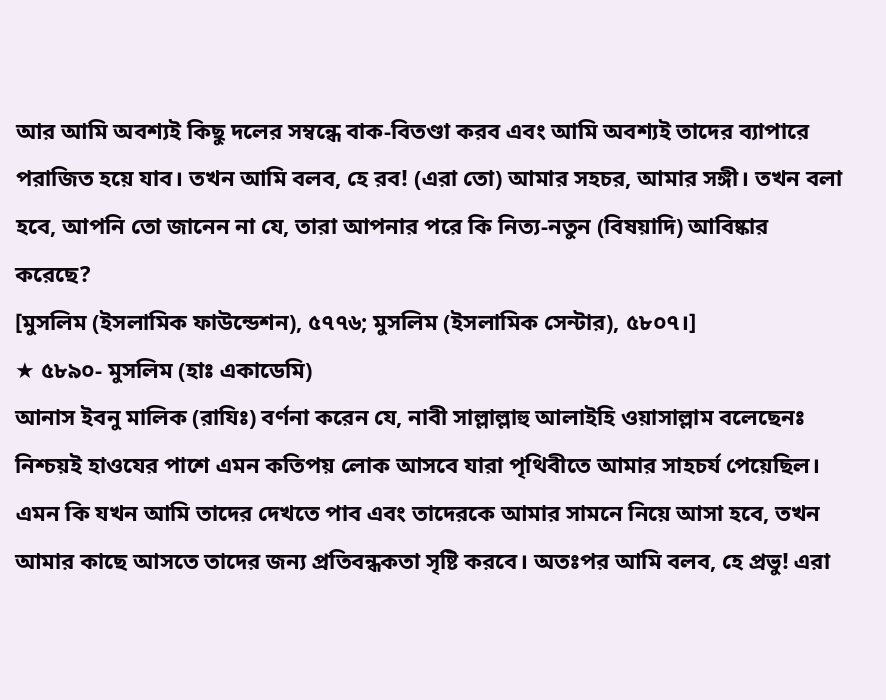আর আমি অবশ্যই কিছু দলের সম্বন্ধে বাক-বিতণ্ডা করব এবং আমি অবশ্যই তাদের ব্যাপারে পরাজিত হয়ে যাব। তখন আমি বলব, হে রব! (এরা তো) আমার সহচর, আমার সঙ্গী। তখন বলা হবে, আপনি তো জানেন না যে, তারা আপনার পরে কি নিত্য-নতুন (বিষয়াদি) আবিষ্কার করেছে?
[মুসলিম (ইসলামিক ফাউন্ডেশন), ৫৭৭৬; মুসলিম (ইসলামিক সেন্টার), ৫৮০৭।]
★ ৫৮৯০- মুসলিম (হাঃ একাডেমি)
আনাস ইবনু মালিক (রাযিঃ) বর্ণনা করেন যে, নাবী সাল্লাল্লাহু আলাইহি ওয়াসাল্লাম বলেছেনঃ নিশ্চয়ই হাওযের পাশে এমন কতিপয় লোক আসবে যারা পৃথিবীতে আমার সাহচর্য পেয়েছিল। এমন কি যখন আমি তাদের দেখতে পাব এবং তাদেরকে আমার সামনে নিয়ে আসা হবে, তখন আমার কাছে আসতে তাদের জন্য প্রতিবন্ধকতা সৃষ্টি করবে। অতঃপর আমি বলব, হে প্ৰভু! এরা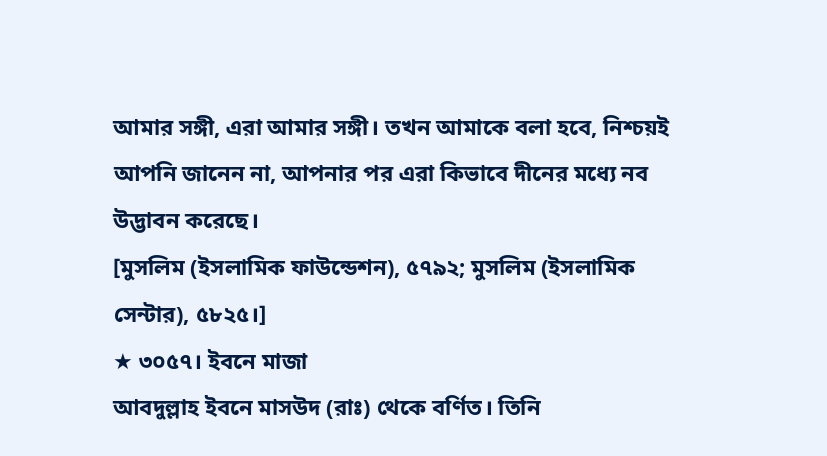আমার সঙ্গী, এরা আমার সঙ্গী। তখন আমাকে বলা হবে, নিশ্চয়ই আপনি জানেন না, আপনার পর এরা কিভাবে দীনের মধ্যে নব উদ্ভাবন করেছে।
[মুসলিম (ইসলামিক ফাউন্ডেশন), ৫৭৯২; মুসলিম (ইসলামিক সেন্টার), ৫৮২৫।]
★ ৩০৫৭। ইবনে মাজা
আবদুল্লাহ ইবনে মাসউদ (রাঃ) থেকে বর্ণিত। তিনি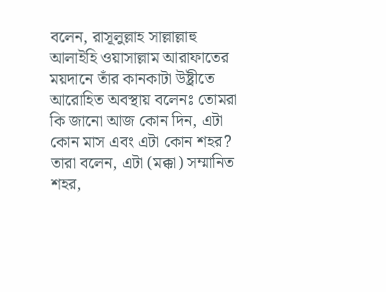বলেন, রাসূলুল্লাহ সাল্লাল্লাহু আলাইহি ওয়াসাল্লাম আরাফাতের ময়দানে তাঁর কানকাটা উষ্ট্রীতে আরোহিত অবস্থায় বলেনঃ তোমরা কি জানো আজ কোন দিন, এটা কোন মাস এবং এটা কোন শহর? তারা বলেন, এটা (মক্কা) সম্মানিত শহর,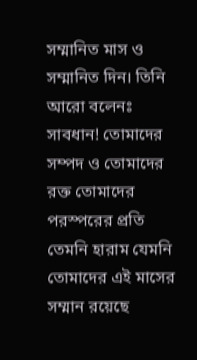সম্মানিত মাস ও সম্মানিত দিন। তিনি আরো বলেনঃ সাবধান! তোমাদের সম্পদ ও তোমাদের রক্ত তোমাদের পরস্পরের প্রতি তেমনি হারাম যেমনি তোমাদের এই মাসের সম্মান রয়েছে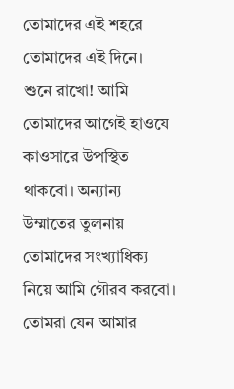তোমাদের এই শহরে তোমাদের এই দিনে।
শুনে রাখো! আমি তোমাদের আগেই হাওযে কাওসারে উপস্থিত থাকবো। অন্যান্য উম্মাতের তুলনায় তোমাদের সংখ্যাধিক্য নিয়ে আমি গৌরব করবো। তোমরা যেন আমার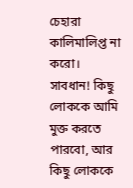চেহারা কালিমালিপ্ত না করো। সাবধান! কিছু লোককে আমি মুক্ত করতে পারবো, আর কিছু লোককে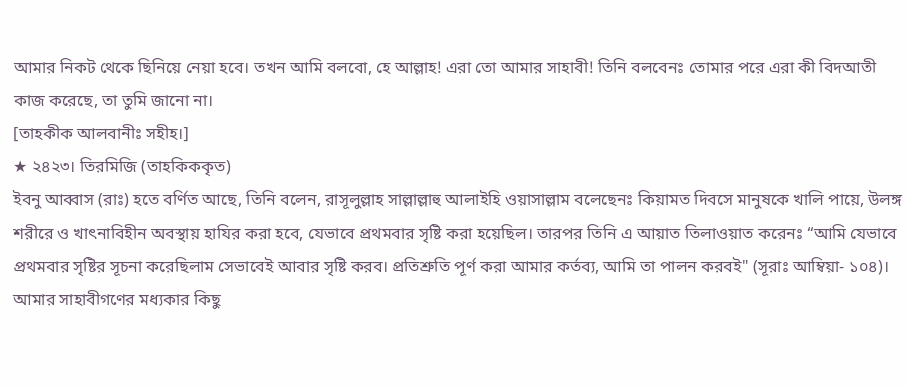আমার নিকট থেকে ছিনিয়ে নেয়া হবে। তখন আমি বলবো, হে আল্লাহ! এরা তো আমার সাহাবী! তিনি বলবেনঃ তোমার পরে এরা কী বিদআতী কাজ করেছে, তা তুমি জানো না।
[তাহকীক আলবানীঃ সহীহ।]
★ ২৪২৩। তিরমিজি (তাহকিককৃত)
ইবনু আব্বাস (রাঃ) হতে বর্ণিত আছে, তিনি বলেন, রাসূলুল্লাহ সাল্লাল্লাহু আলাইহি ওয়াসাল্লাম বলেছেনঃ কিয়ামত দিবসে মানুষকে খালি পায়ে, উলঙ্গ শরীরে ও খাৎনাবিহীন অবস্থায় হাযির করা হবে, যেভাবে প্রথমবার সৃষ্টি করা হয়েছিল। তারপর তিনি এ আয়াত তিলাওয়াত করেনঃ “আমি যেভাবে প্রথমবার সৃষ্টির সূচনা করেছিলাম সেভাবেই আবার সৃষ্টি করব। প্রতিশ্রুতি পূর্ণ করা আমার কর্তব্য, আমি তা পালন করবই" (সূরাঃ আম্বিয়া- ১০৪)।
আমার সাহাবীগণের মধ্যকার কিছু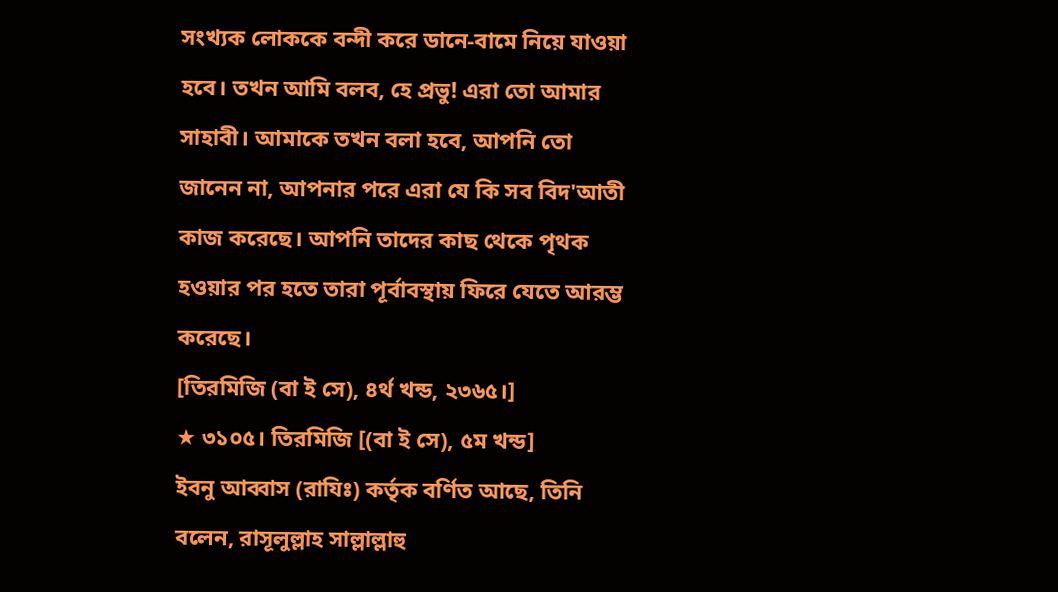সংখ্যক লোককে বন্দী করে ডানে-বামে নিয়ে যাওয়া হবে। তখন আমি বলব, হে প্ৰভু! এরা তো আমার সাহাবী। আমাকে তখন বলা হবে, আপনি তো জানেন না, আপনার পরে এরা যে কি সব বিদ'আতী কাজ করেছে। আপনি তাদের কাছ থেকে পৃথক হওয়ার পর হতে তারা পূর্বাবস্থায় ফিরে যেতে আরম্ভ করেছে।
[তিরমিজি (বা ই সে), ৪র্থ খন্ড, ২৩৬৫।]
★ ৩১০৫। তিরমিজি [(বা ই সে), ৫ম খন্ড]
ইবনু আব্বাস (রাযিঃ) কর্তৃক বর্ণিত আছে, তিনি বলেন, রাসূলুল্লাহ সাল্লাল্লাহু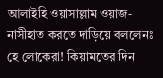আলাইহি ওয়াসাল্লাম ওয়াজ-নাসীহাত করতে দাড়িয়ে বললেনঃ হে লোকেরা! কিয়ামতের দিন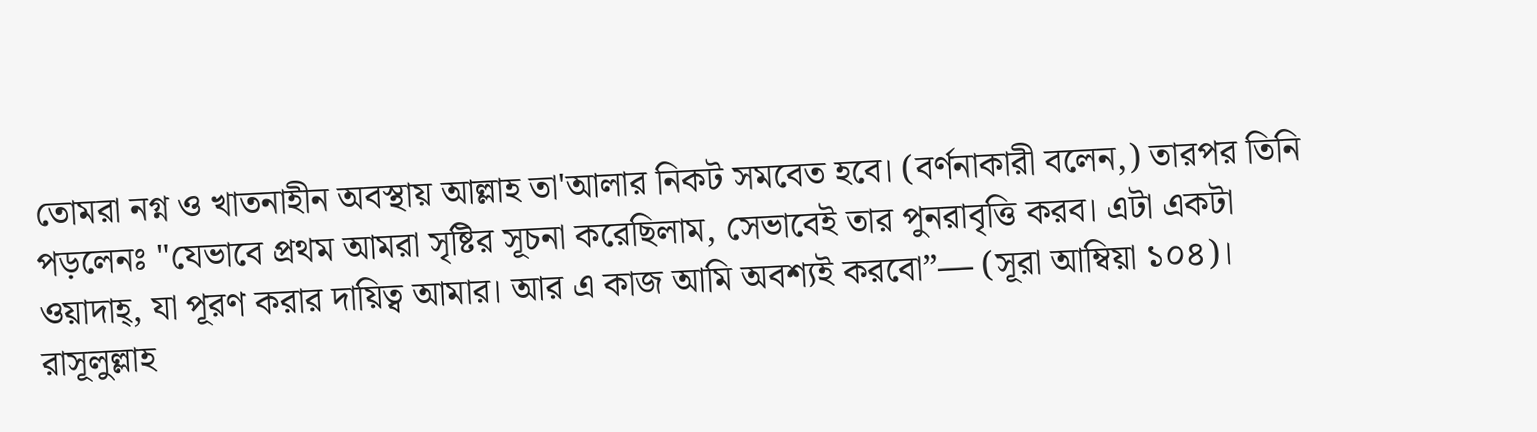তোমরা নগ্ন ও খাতনাহীন অবস্থায় আল্লাহ তা'আলার নিকট সমবেত হবে। (বর্ণনাকারী বলেন,) তারপর তিনি পড়লেনঃ "যেভাবে প্রথম আমরা সৃষ্টির সূচনা করেছিলাম, সেভাবেই তার পুনরাবৃত্তি করব। এটা একটা ওয়াদাহ্, যা পূরণ করার দায়িত্ব আমার। আর এ কাজ আমি অবশ্যই করবো”— (সূরা আম্বিয়া ১০৪)।
রাসূলুল্লাহ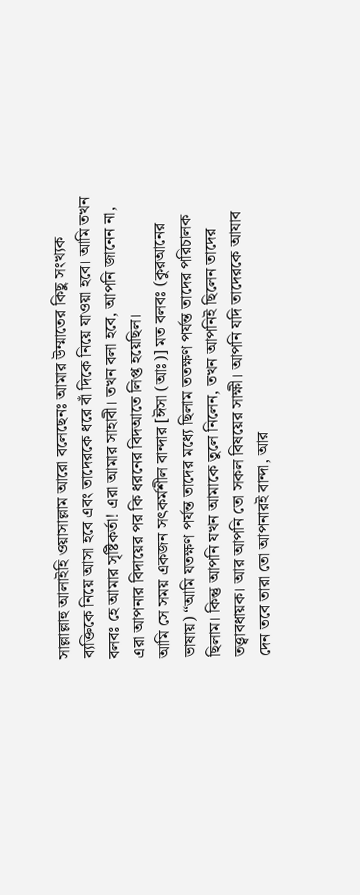সাল্লাল্লাহু আলাইহি ওয়াসাল্লাম আরো বলেছেনঃ আমার উম্মাতের কিছু সংখ্যক ব্যক্তিকে নিয়ে আসা হবে এবং তাদেরকে ধরে বাঁ দিকে নিয়ে যাওয়া হবে। আমি তখন বলবঃ হে আমার সৃষ্টিকর্তা! এরা আমার সাহাবী। তখন বলা হবে, আপনি জানেন না, এরা আপনার বিদায়ের পর কি ধরনের বিদআতে লিপ্ত হয়েছিল।
আমি সে সময় একজন সৎকর্মশীল বান্দার [ঈসা (আঃ)] মত বলবঃ (কুরআনের ভাষায়) “আমি যতক্ষণ পর্যন্ত তাদের মধ্যে ছিলাম ততক্ষণ পর্যন্ত তাদের পরিচালক ছিলাম। কিন্তু আপনি যখন আমাকে তুলে নিলেন, তখন আপনিই ছিলেন তাদের তত্ত্বাবধায়ক। আর আপনি তো সকল বিষয়ের সাক্ষী। আপনি যদি তাদেরকে আযাব দেন তবে তারা তো আপনারই বান্দা, আর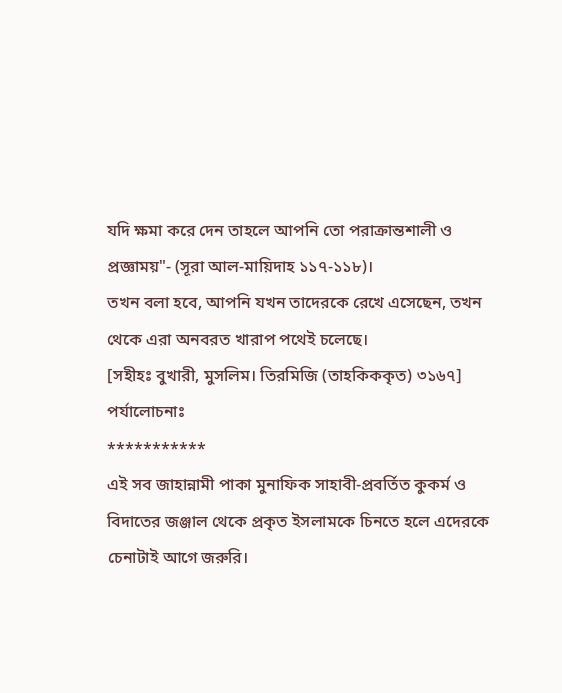যদি ক্ষমা করে দেন তাহলে আপনি তো পরাক্রান্তশালী ও প্রজ্ঞাময়"- (সূরা আল-মায়িদাহ ১১৭-১১৮)।
তখন বলা হবে, আপনি যখন তাদেরকে রেখে এসেছেন, তখন থেকে এরা অনবরত খারাপ পথেই চলেছে।
[সহীহঃ বুখারী, মুসলিম। তিরমিজি (তাহকিককৃত) ৩১৬৭]
পর্যালোচনাঃ
***********
এই সব জাহান্নামী পাকা মুনাফিক সাহাবী-প্রবর্তিত কুকর্ম ও বিদাতের জঞ্জাল থেকে প্রকৃত ইসলামকে চিনতে হলে এদেরকে চেনাটাই আগে জরুরি।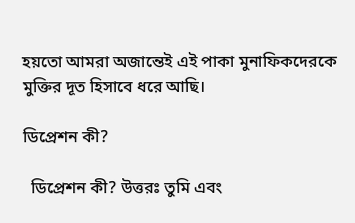হয়তো আমরা অজান্তেই এই পাকা মুনাফিকদেরকে মুক্তির দূত হিসাবে ধরে আছি।

ডিপ্রেশন কী?

  ডিপ্রেশন কী? উত্তরঃ তুমি এবং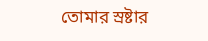তোমার স্রষ্টার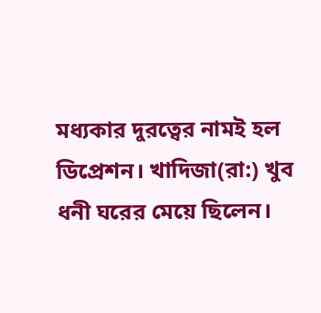মধ্যকার দুরত্বের নামই হল ডিপ্রেশন। খাদিজা(রা:) খুব ধনী ঘরের মেয়ে ছিলেন।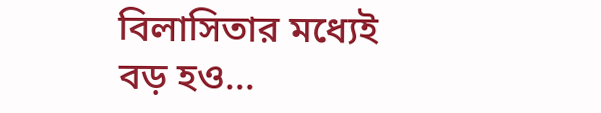বিলাসিতার মধ্যেই বড় হও...